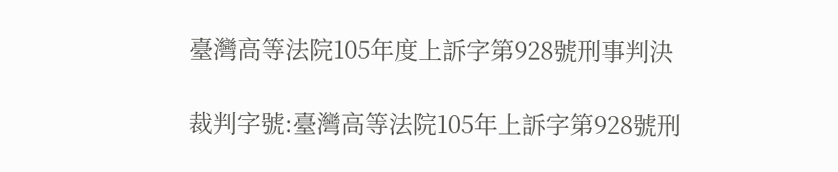臺灣高等法院105年度上訴字第928號刑事判決

裁判字號:臺灣高等法院105年上訴字第928號刑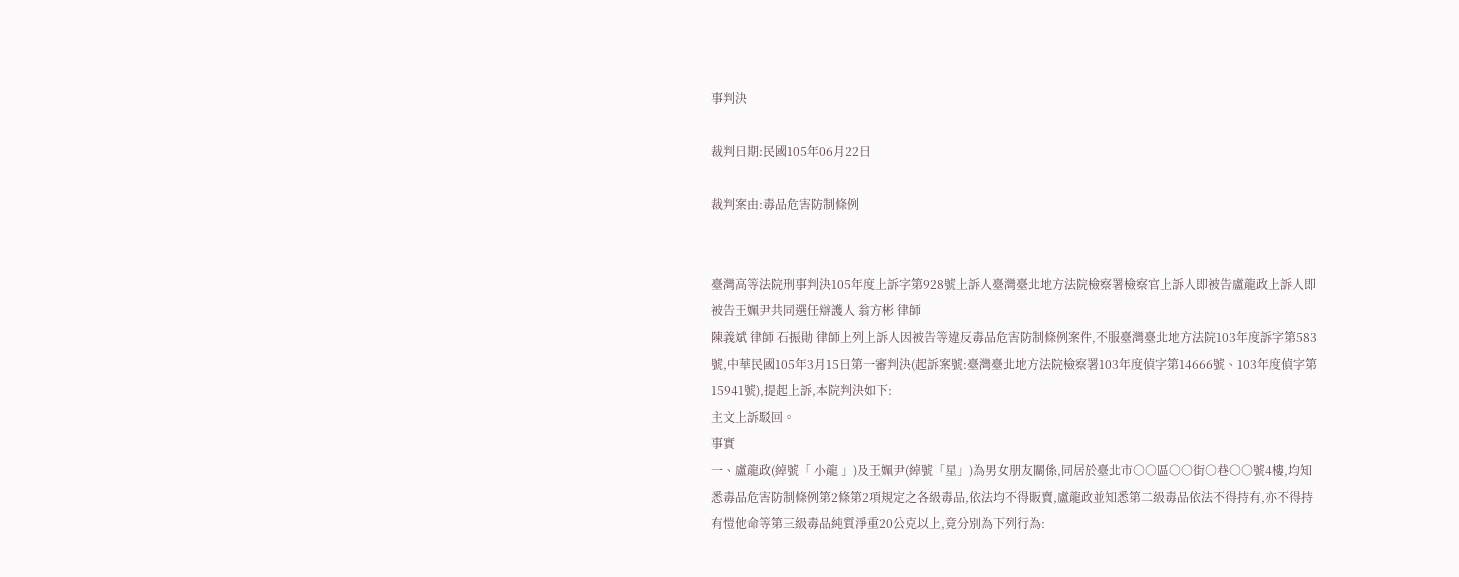事判決

裁判日期:民國105年06月22日

裁判案由:毒品危害防制條例


臺灣高等法院刑事判決105年度上訴字第928號上訴人臺灣臺北地方法院檢察署檢察官上訴人即被告盧龍政上訴人即被告王姵尹共同選任辯護人 翁方彬 律師
陳義斌 律師 石振勛 律師上列上訴人因被告等違反毒品危害防制條例案件,不服臺灣臺北地方法院103年度訴字第583號,中華民國105年3月15日第一審判決(起訴案號:臺灣臺北地方法院檢察署103年度偵字第14666號、103年度偵字第15941號),提起上訴,本院判決如下:
主文上訴駁回。
事實
一、盧龍政(綽號「 小龍 」)及王姵尹(綽號「星」)為男女朋友關係,同居於臺北市○○區○○街○巷○○號4樓,均知悉毒品危害防制條例第2條第2項規定之各級毒品,依法均不得販賣,盧龍政並知悉第二級毒品依法不得持有,亦不得持有愷他命等第三級毒品純質淨重20公克以上,竟分別為下列行為: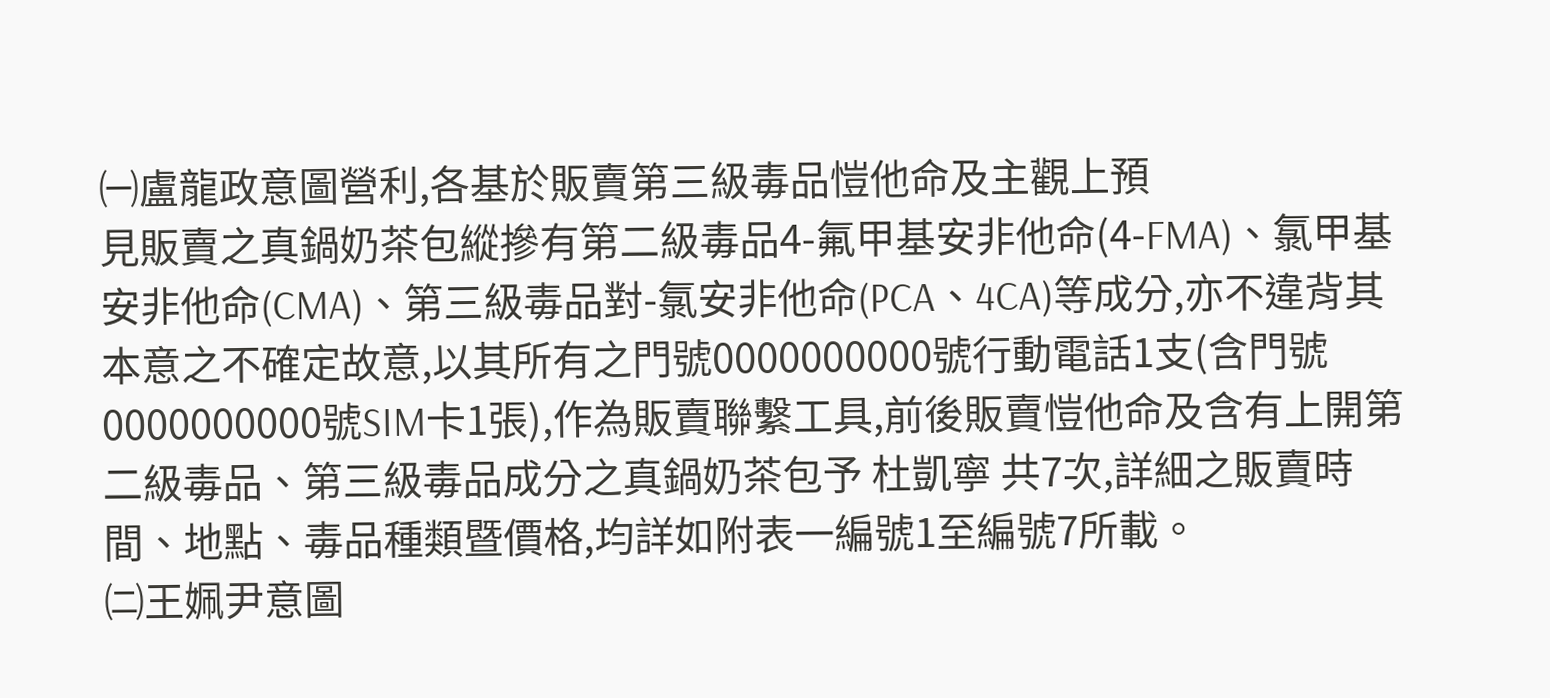㈠盧龍政意圖營利,各基於販賣第三級毒品愷他命及主觀上預
見販賣之真鍋奶茶包縱摻有第二級毒品4-氟甲基安非他命(4-FMA)、氯甲基安非他命(CMA)、第三級毒品對-氯安非他命(PCA、4CA)等成分,亦不違背其本意之不確定故意,以其所有之門號0000000000號行動電話1支(含門號0000000000號SIM卡1張),作為販賣聯繫工具,前後販賣愷他命及含有上開第二級毒品、第三級毒品成分之真鍋奶茶包予 杜凱寧 共7次,詳細之販賣時間、地點、毒品種類暨價格,均詳如附表一編號1至編號7所載。
㈡王姵尹意圖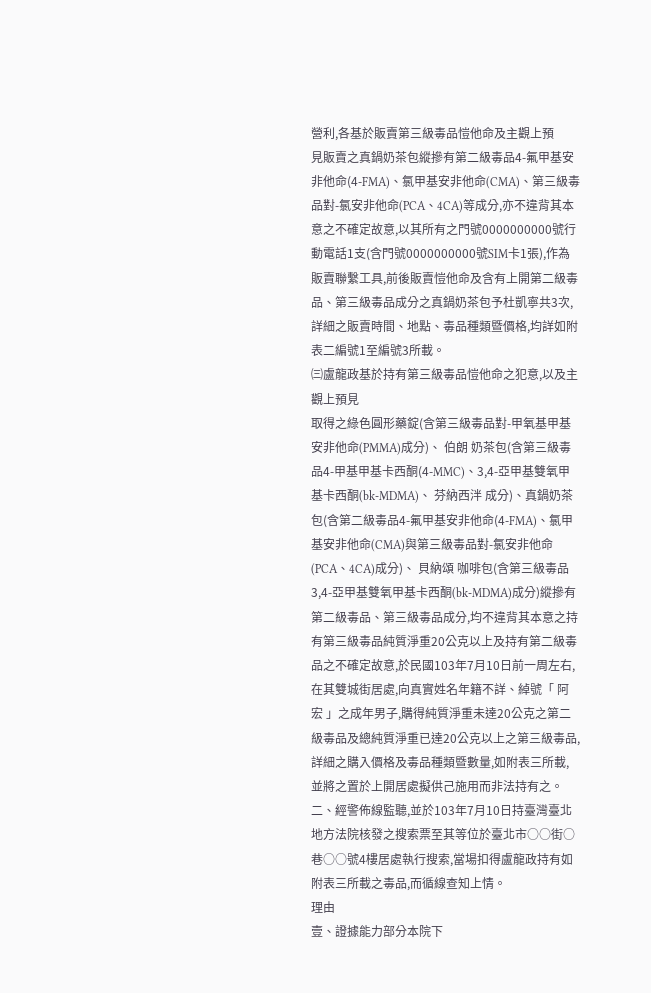營利,各基於販賣第三級毒品愷他命及主觀上預
見販賣之真鍋奶茶包縱摻有第二級毒品4-氟甲基安非他命(4-FMA)、氯甲基安非他命(CMA)、第三級毒品對-氯安非他命(PCA、4CA)等成分,亦不違背其本意之不確定故意,以其所有之門號0000000000號行動電話1支(含門號0000000000號SIM卡1張),作為販賣聯繫工具,前後販賣愷他命及含有上開第二級毒品、第三級毒品成分之真鍋奶茶包予杜凱寧共3次,詳細之販賣時間、地點、毒品種類暨價格,均詳如附表二編號1至編號3所載。
㈢盧龍政基於持有第三級毒品愷他命之犯意,以及主觀上預見
取得之綠色圓形藥錠(含第三級毒品對-甲氧基甲基安非他命(PMMA)成分)、 伯朗 奶茶包(含第三級毒品4-甲基甲基卡西酮(4-MMC)、3,4-亞甲基雙氧甲基卡西酮(bk-MDMA)、 芬納西泮 成分)、真鍋奶茶包(含第二級毒品4-氟甲基安非他命(4-FMA)、氯甲基安非他命(CMA)與第三級毒品對-氯安非他命(PCA、4CA)成分)、 貝納頌 咖啡包(含第三級毒品3,4-亞甲基雙氧甲基卡西酮(bk-MDMA)成分)縱摻有第二級毒品、第三級毒品成分,均不違背其本意之持有第三級毒品純質淨重20公克以上及持有第二級毒品之不確定故意,於民國103年7月10日前一周左右,在其雙城街居處,向真實姓名年籍不詳、綽號「 阿宏 」之成年男子,購得純質淨重未達20公克之第二級毒品及總純質淨重已達20公克以上之第三級毒品,詳細之購入價格及毒品種類暨數量,如附表三所載,並將之置於上開居處擬供己施用而非法持有之。
二、經警佈線監聽,並於103年7月10日持臺灣臺北地方法院核發之搜索票至其等位於臺北市○○街○巷○○號4樓居處執行搜索,當場扣得盧龍政持有如附表三所載之毒品,而循線查知上情。
理由
壹、證據能力部分本院下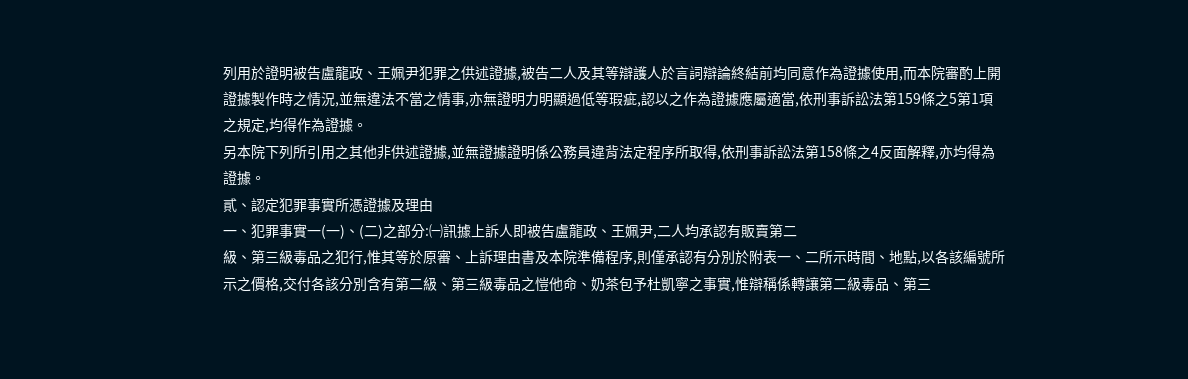列用於證明被告盧龍政、王姵尹犯罪之供述證據,被告二人及其等辯護人於言詞辯論終結前均同意作為證據使用,而本院審酌上開證據製作時之情況,並無違法不當之情事,亦無證明力明顯過低等瑕疵,認以之作為證據應屬適當,依刑事訴訟法第159條之5第1項之規定,均得作為證據。
另本院下列所引用之其他非供述證據,並無證據證明係公務員違背法定程序所取得,依刑事訴訟法第158條之4反面解釋,亦均得為證據。
貳、認定犯罪事實所憑證據及理由
一、犯罪事實一(一)、(二)之部分:㈠訊據上訴人即被告盧龍政、王姵尹,二人均承認有販賣第二
級、第三級毒品之犯行,惟其等於原審、上訴理由書及本院準備程序,則僅承認有分別於附表一、二所示時間、地點,以各該編號所示之價格,交付各該分別含有第二級、第三級毒品之愷他命、奶茶包予杜凱寧之事實,惟辯稱係轉讓第二級毒品、第三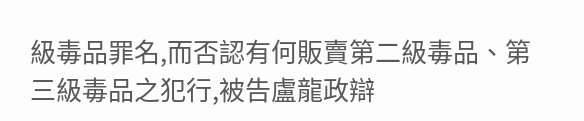級毒品罪名,而否認有何販賣第二級毒品、第三級毒品之犯行,被告盧龍政辯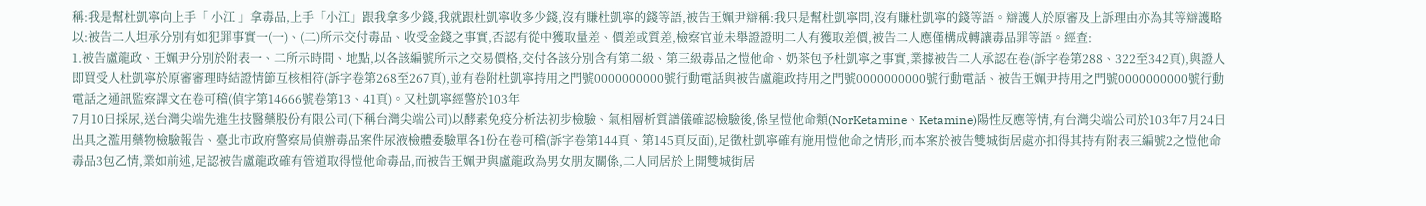稱:我是幫杜凱寧向上手「 小江 」拿毒品,上手「小江」跟我拿多少錢,我就跟杜凱寧收多少錢,沒有賺杜凱寧的錢等語,被告王姵尹辯稱:我只是幫杜凱寧問,沒有賺杜凱寧的錢等語。辯護人於原審及上訴理由亦為其等辯護略以:被告二人坦承分別有如犯罪事實一(一)、(二)所示交付毒品、收受金錢之事實,否認有從中獲取量差、價差或質差,檢察官並未舉證證明二人有獲取差價,被告二人應僅構成轉讓毒品罪等語。經查:
1.被告盧龍政、王姵尹分別於附表一、二所示時間、地點,以各該編號所示之交易價格,交付各該分別含有第二級、第三級毒品之愷他命、奶茶包予杜凱寧之事實,業據被告二人承認在卷(訴字卷第288、322至342頁),與證人即買受人杜凱寧於原審審理時結證情節互核相符(訴字卷第268至267頁),並有卷附杜凱寧持用之門號0000000000號行動電話與被告盧龍政持用之門號0000000000號行動電話、被告王姵尹持用之門號0000000000號行動電話之通訊監察譯文在卷可稽(偵字第14666號卷第13、41頁)。又杜凱寧經警於103年
7月10日採尿,送台灣尖端先進生技醫藥股份有限公司(下稱台灣尖端公司)以酵素免疫分析法初步檢驗、氣相層析質譜儀確認檢驗後,係呈愷他命類(NorKetamine、Ketamine)陽性反應等情,有台灣尖端公司於103年7月24日出具之濫用藥物檢驗報告、臺北市政府警察局偵辦毒品案件尿液檢體委驗單各1份在卷可稽(訴字卷第144頁、第145頁反面),足徵杜凱寧確有施用愷他命之情形,而本案於被告雙城街居處亦扣得其持有附表三編號2之愷他命毒品3包乙情,業如前述,足認被告盧龍政確有管道取得愷他命毒品,而被告王姵尹與盧龍政為男女朋友關係,二人同居於上開雙城街居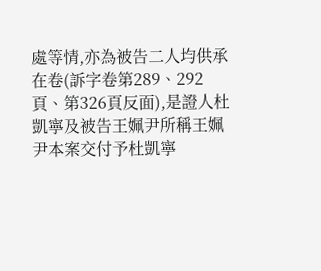處等情,亦為被告二人均供承在卷(訴字卷第289、292頁、第326頁反面),是證人杜凱寧及被告王姵尹所稱王姵尹本案交付予杜凱寧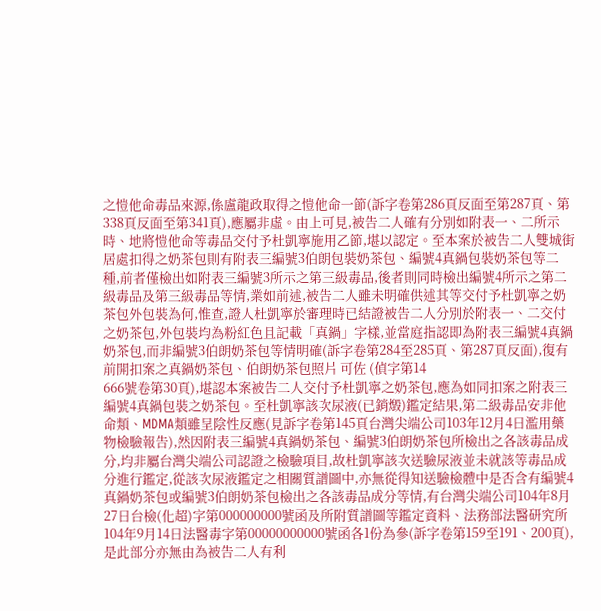之愷他命毒品來源,係盧龍政取得之愷他命一節(訴字卷第286頁反面至第287頁、第338頁反面至第341頁),應屬非虛。由上可見,被告二人確有分別如附表一、二所示時、地將愷他命等毒品交付予杜凱寧施用乙節,堪以認定。至本案於被告二人雙城街居處扣得之奶茶包則有附表三編號3伯朗包裝奶茶包、編號4真鍋包裝奶茶包等二種,前者僅檢出如附表三編號3所示之第三級毒品,後者則同時檢出編號4所示之第二級毒品及第三級毒品等情,業如前述,被告二人雖未明確供述其等交付予杜凱寧之奶茶包外包裝為何,惟查,證人杜凱寧於審理時已結證被告二人分別於附表一、二交付之奶茶包,外包裝均為粉紅色且記載「真鍋」字樣,並當庭指認即為附表三編號4真鍋奶茶包,而非編號3伯朗奶茶包等情明確(訴字卷第284至285頁、第287頁反面),復有前開扣案之真鍋奶茶包、伯朗奶茶包照片 可佐 (偵字第14
666號卷第30頁),堪認本案被告二人交付予杜凱寧之奶茶包,應為如同扣案之附表三編號4真鍋包裝之奶茶包。至杜凱寧該次尿液(已銷燬)鑑定結果,第二級毒品安非他命類、MDMA類雖呈陰性反應(見訴字卷第145頁台灣尖端公司103年12月4日濫用藥物檢驗報告),然因附表三編號4真鍋奶茶包、編號3伯朗奶茶包所檢出之各該毒品成分,均非屬台灣尖端公司認證之檢驗項目,故杜凱寧該次送驗尿液並未就該等毒品成分進行鑑定,從該次尿液鑑定之相關質譜圖中,亦無從得知送驗檢體中是否含有編號4真鍋奶茶包或編號3伯朗奶茶包檢出之各該毒品成分等情,有台灣尖端公司104年8月27日台檢(化超)字第000000000號函及所附質譜圖等鑑定資料、法務部法醫研究所104年9月14日法醫毒字第00000000000號函各1份為參(訴字卷第159至191、200頁),是此部分亦無由為被告二人有利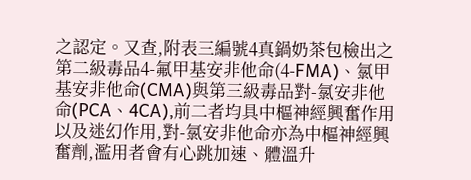之認定。又查,附表三編號4真鍋奶茶包檢出之第二級毒品4-氟甲基安非他命(4-FMA)、氯甲基安非他命(CMA)與第三級毒品對-氯安非他命(PCA、4CA),前二者均具中樞神經興奮作用以及迷幻作用,對-氯安非他命亦為中樞神經興奮劑,濫用者會有心跳加速、體溫升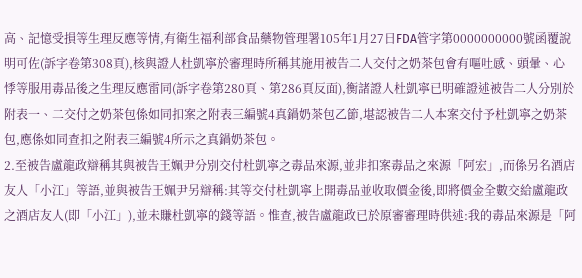高、記憶受損等生理反應等情,有衛生福利部食品藥物管理署105年1月27日FDA管字第0000000000號函覆說明可佐(訴字卷第308頁),核與證人杜凱寧於審理時所稱其施用被告二人交付之奶茶包會有嘔吐感、頭暈、心悸等服用毒品後之生理反應雷同(訴字卷第280頁、第286頁反面),衡諸證人杜凱寧已明確證述被告二人分別於附表一、二交付之奶茶包係如同扣案之附表三編號4真鍋奶茶包乙節,堪認被告二人本案交付予杜凱寧之奶茶包,應係如同查扣之附表三編號4所示之真鍋奶茶包。
2.至被告盧龍政辯稱其與被告王姵尹分別交付杜凱寧之毒品來源,並非扣案毒品之來源「阿宏」,而係另名酒店友人「小江」等語,並與被告王姵尹另辯稱:其等交付杜凱寧上開毒品並收取價金後,即將價金全數交給盧龍政之酒店友人(即「小江」),並未賺杜凱寧的錢等語。惟查,被告盧龍政已於原審審理時供述:我的毒品來源是「阿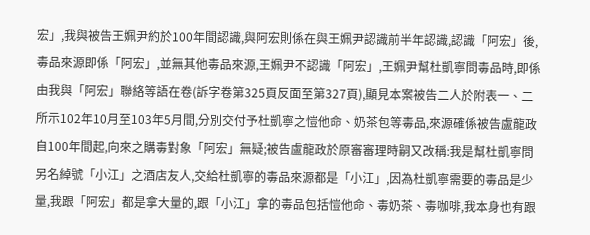宏」,我與被告王姵尹約於100年間認識,與阿宏則係在與王姵尹認識前半年認識,認識「阿宏」後,毒品來源即係「阿宏」,並無其他毒品來源,王姵尹不認識「阿宏」,王姵尹幫杜凱寧問毒品時,即係由我與「阿宏」聯絡等語在卷(訴字卷第325頁反面至第327頁),顯見本案被告二人於附表一、二所示102年10月至103年5月間,分別交付予杜凱寧之愷他命、奶茶包等毒品,來源確係被告盧龍政自100年間起,向來之購毒對象「阿宏」無疑;被告盧龍政於原審審理時嗣又改稱:我是幫杜凱寧問另名綽號「小江」之酒店友人,交給杜凱寧的毒品來源都是「小江」,因為杜凱寧需要的毒品是少量,我跟「阿宏」都是拿大量的,跟「小江」拿的毒品包括愷他命、毒奶茶、毒咖啡,我本身也有跟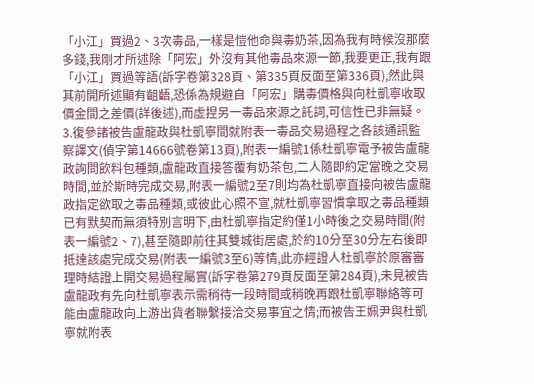「小江」買過2、3次毒品,一樣是愷他命與毒奶茶,因為我有時候沒那麼多錢,我剛才所述除「阿宏」外沒有其他毒品來源一節,我要更正,我有跟「小江」買過等語(訴字卷第328頁、第335頁反面至第336頁),然此與其前開所述顯有齟齬,恐係為規避自「阿宏」購毒價格與向杜凱寧收取價金間之差價(詳後述),而虛捏另一毒品來源之託詞,可信性已非無疑。
3.復參諸被告盧龍政與杜凱寧間就附表一毒品交易過程之各該通訊監察譯文(偵字第14666號卷第13頁),附表一編號1係杜凱寧電予被告盧龍政詢問飲料包種類,盧龍政直接答覆有奶茶包,二人隨即約定當晚之交易時間,並於斯時完成交易,附表一編號2至7則均為杜凱寧直接向被告盧龍政指定欲取之毒品種類,或彼此心照不宣,就杜凱寧習慣拿取之毒品種類已有默契而無須特別言明下,由杜凱寧指定約僅1小時後之交易時間(附表一編號2、7),甚至隨即前往其雙城街居處,於約10分至30分左右後即抵達該處完成交易(附表一編號3至6)等情,此亦經證人杜凱寧於原審審理時結證上開交易過程屬實(訴字卷第279頁反面至第284頁),未見被告盧龍政有先向杜凱寧表示需稍待一段時間或稍晚再跟杜凱寧聯絡等可能由盧龍政向上游出貨者聯繫接洽交易事宜之情;而被告王姵尹與杜凱寧就附表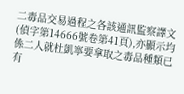二毒品交易過程之各該通訊監察譯文(偵字第14666號卷第41頁),亦顯示均係二人就杜凱寧要拿取之毒品種類已有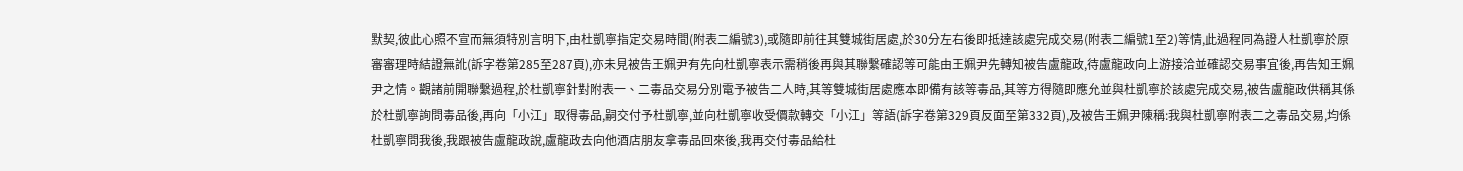默契,彼此心照不宣而無須特別言明下,由杜凱寧指定交易時間(附表二編號3),或隨即前往其雙城街居處,於30分左右後即抵達該處完成交易(附表二編號1至2)等情,此過程同為證人杜凱寧於原審審理時結證無訛(訴字卷第285至287頁),亦未見被告王姵尹有先向杜凱寧表示需稍後再與其聯繫確認等可能由王姵尹先轉知被告盧龍政,待盧龍政向上游接洽並確認交易事宜後,再告知王姵尹之情。觀諸前開聯繫過程,於杜凱寧針對附表一、二毒品交易分別電予被告二人時,其等雙城街居處應本即備有該等毒品,其等方得隨即應允並與杜凱寧於該處完成交易,被告盧龍政供稱其係於杜凱寧詢問毒品後,再向「小江」取得毒品,嗣交付予杜凱寧,並向杜凱寧收受價款轉交「小江」等語(訴字卷第329頁反面至第332頁),及被告王姵尹陳稱:我與杜凱寧附表二之毒品交易,均係杜凱寧問我後,我跟被告盧龍政說,盧龍政去向他酒店朋友拿毒品回來後,我再交付毒品給杜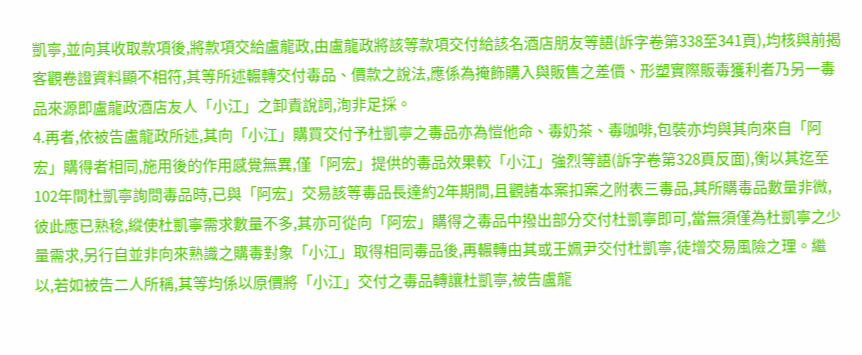凱寧,並向其收取款項後,將款項交給盧龍政,由盧龍政將該等款項交付給該名酒店朋友等語(訴字卷第338至341頁),均核與前揭客觀卷證資料顯不相符,其等所述輾轉交付毒品、價款之說法,應係為掩飾購入與販售之差價、形塑實際販毒獲利者乃另一毒品來源即盧龍政酒店友人「小江」之卸責說詞,洵非足採。
4.再者,依被告盧龍政所述,其向「小江」購買交付予杜凱寧之毒品亦為愷他命、毒奶茶、毒咖啡,包裝亦均與其向來自「阿宏」購得者相同,施用後的作用感覺無異,僅「阿宏」提供的毒品效果較「小江」強烈等語(訴字卷第328頁反面),衡以其迄至102年間杜凱寧詢問毒品時,已與「阿宏」交易該等毒品長達約2年期間,且觀諸本案扣案之附表三毒品,其所購毒品數量非微,彼此應已熟稔,縱使杜凱寧需求數量不多,其亦可從向「阿宏」購得之毒品中撥出部分交付杜凱寧即可,當無須僅為杜凱寧之少量需求,另行自並非向來熟識之購毒對象「小江」取得相同毒品後,再輾轉由其或王姵尹交付杜凱寧,徒增交易風險之理。繼以,若如被告二人所稱,其等均係以原價將「小江」交付之毒品轉讓杜凱寧,被告盧龍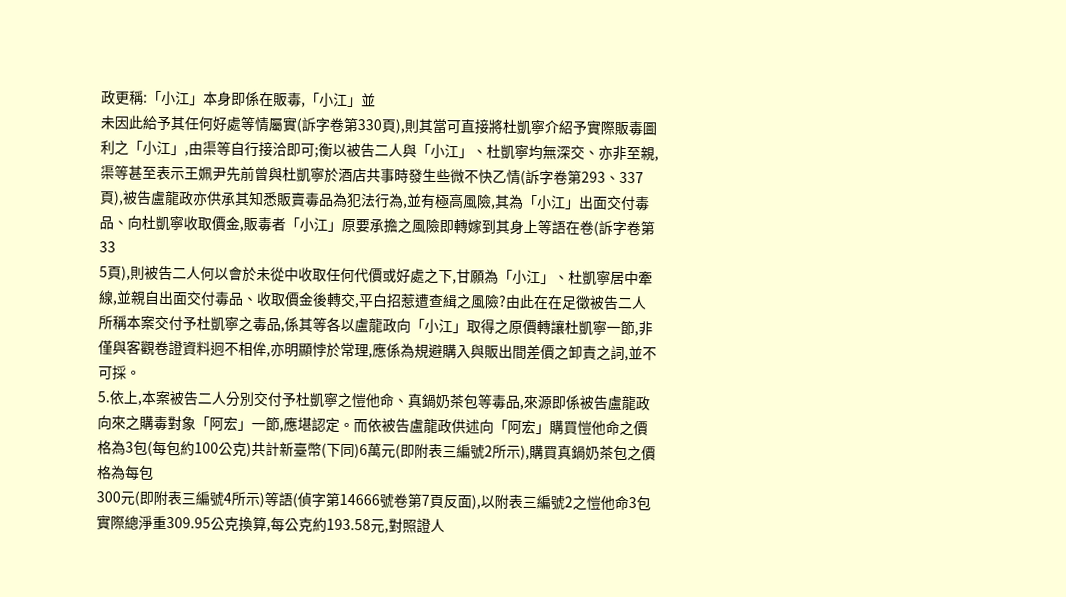政更稱:「小江」本身即係在販毒,「小江」並
未因此給予其任何好處等情屬實(訴字卷第330頁),則其當可直接將杜凱寧介紹予實際販毒圖利之「小江」,由渠等自行接洽即可;衡以被告二人與「小江」、杜凱寧均無深交、亦非至親,渠等甚至表示王姵尹先前曾與杜凱寧於酒店共事時發生些微不快乙情(訴字卷第293、337頁),被告盧龍政亦供承其知悉販賣毒品為犯法行為,並有極高風險,其為「小江」出面交付毒品、向杜凱寧收取價金,販毒者「小江」原要承擔之風險即轉嫁到其身上等語在卷(訴字卷第33
5頁),則被告二人何以會於未從中收取任何代價或好處之下,甘願為「小江」、杜凱寧居中牽線,並親自出面交付毒品、收取價金後轉交,平白招惹遭查緝之風險?由此在在足徵被告二人所稱本案交付予杜凱寧之毒品,係其等各以盧龍政向「小江」取得之原價轉讓杜凱寧一節,非僅與客觀卷證資料迥不相侔,亦明顯悖於常理,應係為規避購入與販出間差價之卸責之詞,並不可採。
5.依上,本案被告二人分別交付予杜凱寧之愷他命、真鍋奶茶包等毒品,來源即係被告盧龍政向來之購毒對象「阿宏」一節,應堪認定。而依被告盧龍政供述向「阿宏」購買愷他命之價格為3包(每包約100公克)共計新臺幣(下同)6萬元(即附表三編號2所示),購買真鍋奶茶包之價格為每包
300元(即附表三編號4所示)等語(偵字第14666號卷第7頁反面),以附表三編號2之愷他命3包實際總淨重309.95公克換算,每公克約193.58元,對照證人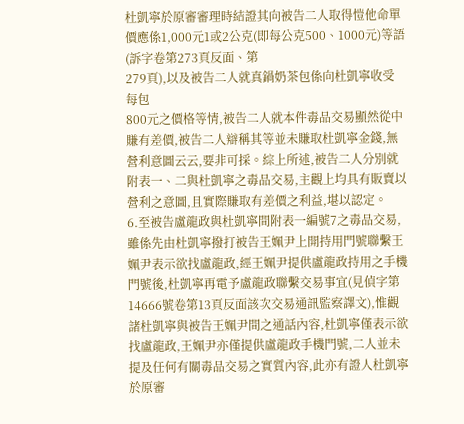杜凱寧於原審審理時結證其向被告二人取得愷他命單價應係1,000元1或2公克(即每公克500、1000元)等語(訴字卷第273頁反面、第
279頁),以及被告二人就真鍋奶茶包係向杜凱寧收受每包
800元之價格等情,被告二人就本件毒品交易顯然從中賺有差價,被告二人辯稱其等並未賺取杜凱寧金錢,無營利意圖云云,要非可採。綜上所述,被告二人分別就附表一、二與杜凱寧之毒品交易,主觀上均具有販賣以營利之意圖,且實際賺取有差價之利益,堪以認定。
6.至被告盧龍政與杜凱寧間附表一編號7之毒品交易,雖係先由杜凱寧撥打被告王姵尹上開持用門號聯繫王姵尹表示欲找盧龍政,經王姵尹提供盧龍政持用之手機門號後,杜凱寧再電予盧龍政聯繫交易事宜(見偵字第14666號卷第13頁反面該次交易通訊監察譯文),惟觀諸杜凱寧與被告王姵尹間之通話內容,杜凱寧僅表示欲找盧龍政,王姵尹亦僅提供盧龍政手機門號,二人並未提及任何有關毒品交易之實質內容,此亦有證人杜凱寧於原審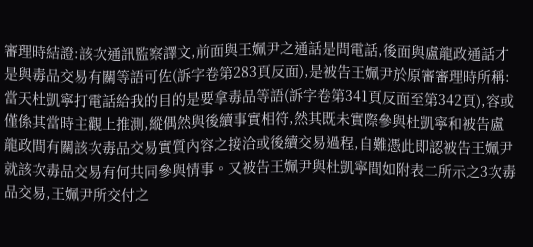審理時結證:該次通訊監察譯文,前面與王姵尹之通話是問電話,後面與盧龍政通話才是與毒品交易有關等語可佐(訴字卷第283頁反面),是被告王姵尹於原審審理時所稱:當天杜凱寧打電話給我的目的是要拿毒品等語(訴字卷第341頁反面至第342頁),容或僅係其當時主觀上推測,縱偶然與後續事實相符,然其既未實際參與杜凱寧和被告盧龍政間有關該次毒品交易實質內容之接洽或後續交易過程,自難憑此即認被告王姵尹就該次毒品交易有何共同參與情事。又被告王姵尹與杜凱寧間如附表二所示之3次毒品交易,王姵尹所交付之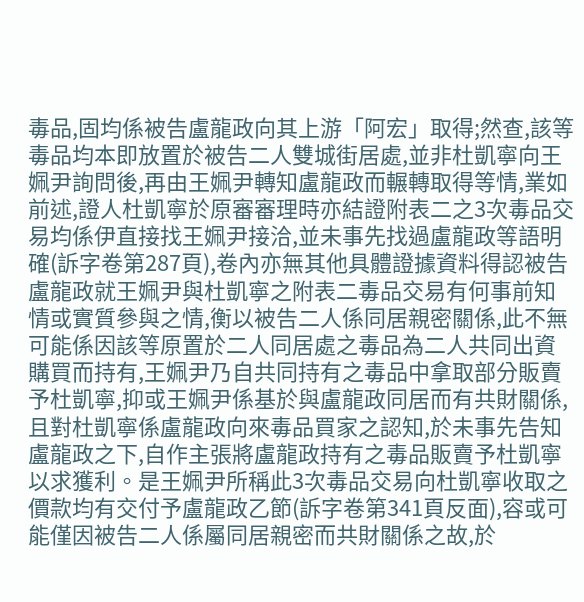毒品,固均係被告盧龍政向其上游「阿宏」取得;然查,該等毒品均本即放置於被告二人雙城街居處,並非杜凱寧向王姵尹詢問後,再由王姵尹轉知盧龍政而輾轉取得等情,業如前述,證人杜凱寧於原審審理時亦結證附表二之3次毒品交易均係伊直接找王姵尹接洽,並未事先找過盧龍政等語明確(訴字卷第287頁),卷內亦無其他具體證據資料得認被告盧龍政就王姵尹與杜凱寧之附表二毒品交易有何事前知情或實質參與之情,衡以被告二人係同居親密關係,此不無可能係因該等原置於二人同居處之毒品為二人共同出資購買而持有,王姵尹乃自共同持有之毒品中拿取部分販賣予杜凱寧,抑或王姵尹係基於與盧龍政同居而有共財關係,且對杜凱寧係盧龍政向來毒品買家之認知,於未事先告知盧龍政之下,自作主張將盧龍政持有之毒品販賣予杜凱寧以求獲利。是王姵尹所稱此3次毒品交易向杜凱寧收取之價款均有交付予盧龍政乙節(訴字卷第341頁反面),容或可能僅因被告二人係屬同居親密而共財關係之故,於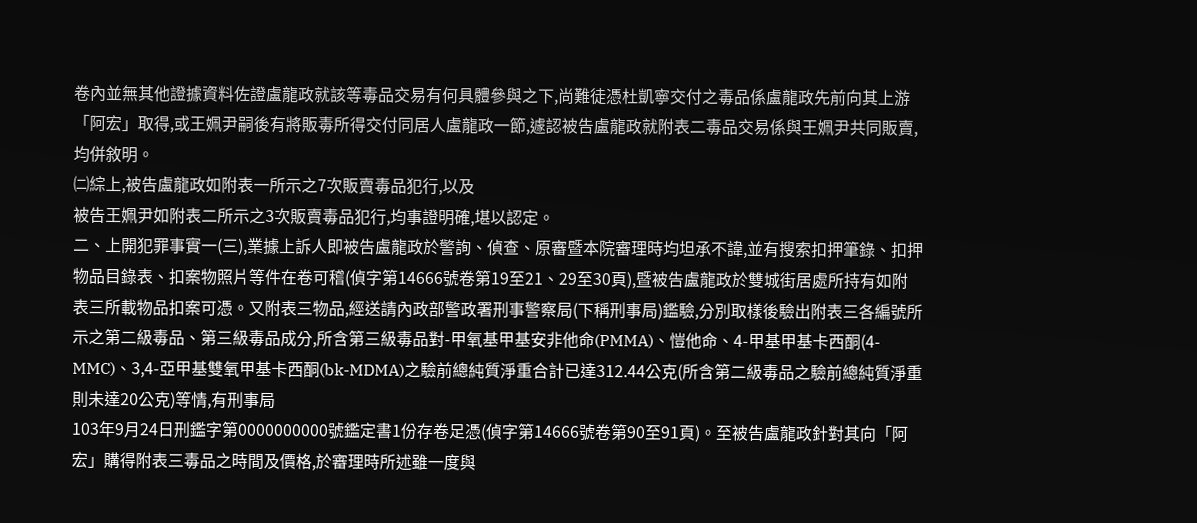卷內並無其他證據資料佐證盧龍政就該等毒品交易有何具體參與之下,尚難徒憑杜凱寧交付之毒品係盧龍政先前向其上游「阿宏」取得,或王姵尹嗣後有將販毒所得交付同居人盧龍政一節,遽認被告盧龍政就附表二毒品交易係與王姵尹共同販賣,均併敘明。
㈡綜上,被告盧龍政如附表一所示之7次販賣毒品犯行,以及
被告王姵尹如附表二所示之3次販賣毒品犯行,均事證明確,堪以認定。
二、上開犯罪事實一(三),業據上訴人即被告盧龍政於警詢、偵查、原審暨本院審理時均坦承不諱,並有搜索扣押筆錄、扣押物品目錄表、扣案物照片等件在卷可稽(偵字第14666號卷第19至21、29至30頁),暨被告盧龍政於雙城街居處所持有如附表三所載物品扣案可憑。又附表三物品,經送請內政部警政署刑事警察局(下稱刑事局)鑑驗,分別取樣後驗出附表三各編號所示之第二級毒品、第三級毒品成分,所含第三級毒品對-甲氧基甲基安非他命(PMMA)、愷他命、4-甲基甲基卡西酮(4-MMC)、3,4-亞甲基雙氧甲基卡西酮(bk-MDMA)之驗前總純質淨重合計已達312.44公克(所含第二級毒品之驗前總純質淨重則未達20公克)等情,有刑事局
103年9月24日刑鑑字第0000000000號鑑定書1份存卷足憑(偵字第14666號卷第90至91頁)。至被告盧龍政針對其向「阿宏」購得附表三毒品之時間及價格,於審理時所述雖一度與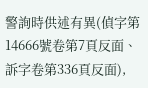警詢時供述有異(偵字第14666號卷第7頁反面、訴字卷第336頁反面),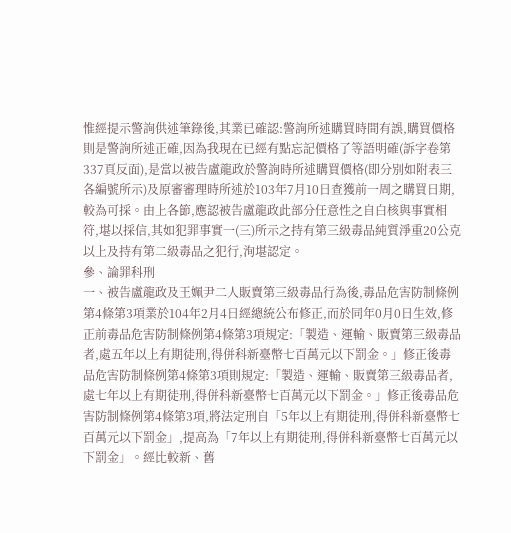惟經提示警詢供述筆錄後,其業已確認:警詢所述購買時間有誤,購買價格則是警詢所述正確,因為我現在已經有點忘記價格了等語明確(訴字卷第337頁反面),是當以被告盧龍政於警詢時所述購買價格(即分別如附表三各編號所示)及原審審理時所述於103年7月10日查獲前一周之購買日期,較為可採。由上各節,應認被告盧龍政此部分任意性之自白核與事實相符,堪以採信,其如犯罪事實一(三)所示之持有第三級毒品純質淨重20公克以上及持有第二級毒品之犯行,洵堪認定。
參、論罪科刑
一、被告盧龍政及王姵尹二人販賣第三級毒品行為後,毒品危害防制條例第4條第3項業於104年2月4日經總統公布修正,而於同年0月0日生效,修正前毒品危害防制條例第4條第3項規定:「製造、運輸、販賣第三級毒品者,處五年以上有期徒刑,得併科新臺幣七百萬元以下罰金。」修正後毒品危害防制條例第4條第3項則規定:「製造、運輸、販賣第三級毒品者,處七年以上有期徒刑,得併科新臺幣七百萬元以下罰金。」修正後毒品危害防制條例第4條第3項,將法定刑自「5年以上有期徒刑,得併科新臺幣七百萬元以下罰金」,提高為「7年以上有期徒刑,得併科新臺幣七百萬元以下罰金」。經比較新、舊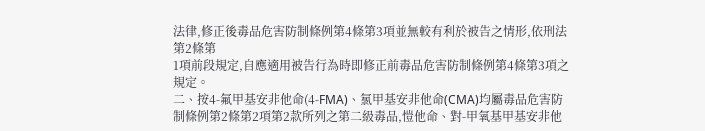法律,修正後毒品危害防制條例第4條第3項並無較有利於被告之情形,依刑法第2條第
1項前段規定,自應適用被告行為時即修正前毒品危害防制條例第4條第3項之規定。
二、按4-氟甲基安非他命(4-FMA)、氯甲基安非他命(CMA)均屬毒品危害防制條例第2條第2項第2款所列之第二級毒品,愷他命、對-甲氧基甲基安非他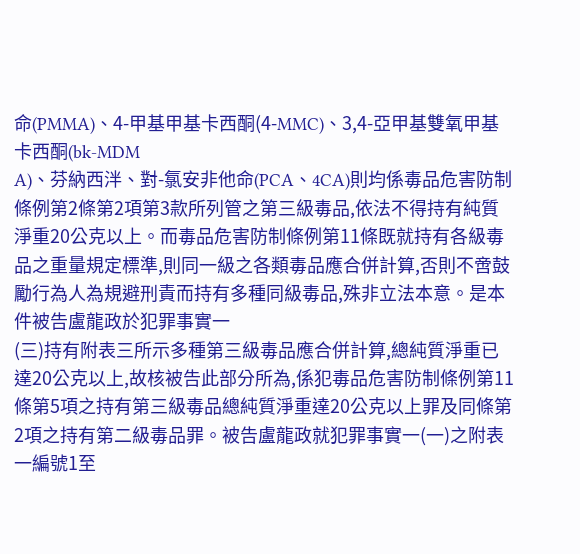命(PMMA)、4-甲基甲基卡西酮(4-MMC)、3,4-亞甲基雙氧甲基卡西酮(bk-MDM
A)、芬納西泮、對-氯安非他命(PCA、4CA)則均係毒品危害防制條例第2條第2項第3款所列管之第三級毒品,依法不得持有純質淨重20公克以上。而毒品危害防制條例第11條既就持有各級毒品之重量規定標準,則同一級之各類毒品應合併計算,否則不啻鼓勵行為人為規避刑責而持有多種同級毒品,殊非立法本意。是本件被告盧龍政於犯罪事實一
(三)持有附表三所示多種第三級毒品應合併計算,總純質淨重已達20公克以上,故核被告此部分所為,係犯毒品危害防制條例第11條第5項之持有第三級毒品總純質淨重達20公克以上罪及同條第2項之持有第二級毒品罪。被告盧龍政就犯罪事實一(一)之附表一編號1至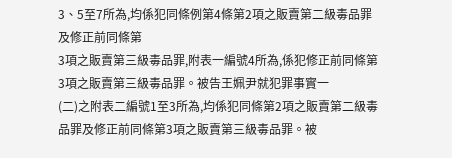3、5至7所為,均係犯同條例第4條第2項之販賣第二級毒品罪及修正前同條第
3項之販賣第三級毒品罪,附表一編號4所為,係犯修正前同條第3項之販賣第三級毒品罪。被告王姵尹就犯罪事實一
(二)之附表二編號1至3所為,均係犯同條第2項之販賣第二級毒品罪及修正前同條第3項之販賣第三級毒品罪。被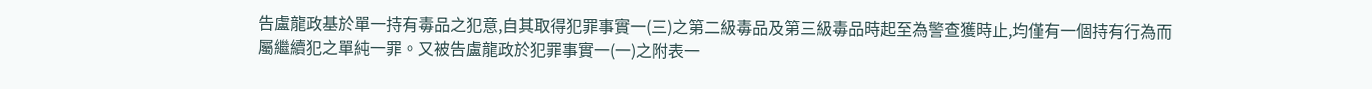告盧龍政基於單一持有毒品之犯意,自其取得犯罪事實一(三)之第二級毒品及第三級毒品時起至為警查獲時止,均僅有一個持有行為而屬繼續犯之單純一罪。又被告盧龍政於犯罪事實一(一)之附表一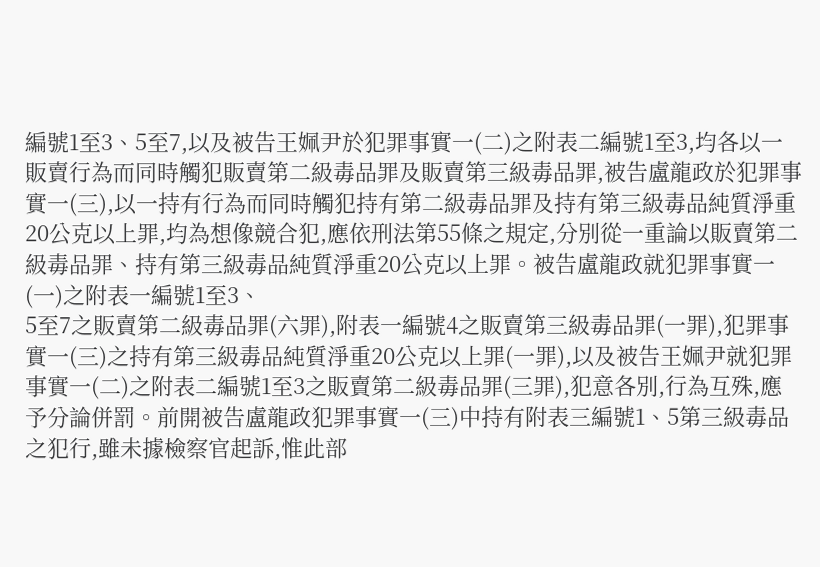編號1至3、5至7,以及被告王姵尹於犯罪事實一(二)之附表二編號1至3,均各以一販賣行為而同時觸犯販賣第二級毒品罪及販賣第三級毒品罪,被告盧龍政於犯罪事實一(三),以一持有行為而同時觸犯持有第二級毒品罪及持有第三級毒品純質淨重20公克以上罪,均為想像競合犯,應依刑法第55條之規定,分別從一重論以販賣第二級毒品罪、持有第三級毒品純質淨重20公克以上罪。被告盧龍政就犯罪事實一(一)之附表一編號1至3、
5至7之販賣第二級毒品罪(六罪),附表一編號4之販賣第三級毒品罪(一罪),犯罪事實一(三)之持有第三級毒品純質淨重20公克以上罪(一罪),以及被告王姵尹就犯罪事實一(二)之附表二編號1至3之販賣第二級毒品罪(三罪),犯意各別,行為互殊,應予分論併罰。前開被告盧龍政犯罪事實一(三)中持有附表三編號1、5第三級毒品之犯行,雖未據檢察官起訴,惟此部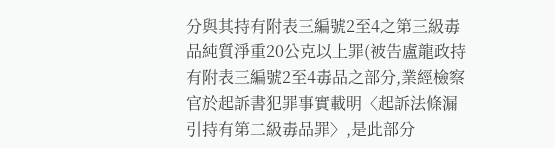分與其持有附表三編號2至4之第三級毒品純質淨重20公克以上罪(被告盧龍政持有附表三編號2至4毒品之部分,業經檢察官於起訴書犯罪事實載明〈起訴法條漏引持有第二級毒品罪〉,是此部分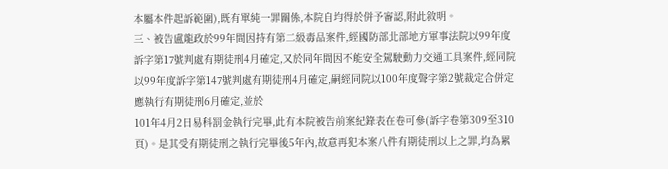本屬本件起訴範圍),既有單純一罪關係,本院自均得於併予審認,附此敘明。
三、被告盧龍政於99年間因持有第二級毒品案件,經國防部北部地方軍事法院以99年度訴字第17號判處有期徒刑4月確定,又於同年間因不能安全駕駛動力交通工具案件,經同院以99年度訴字第147號判處有期徒刑4月確定,嗣經同院以100年度聲字第2號裁定合併定應執行有期徒刑6月確定,並於
101年4月2日易科罰金執行完畢,此有本院被告前案紀錄表在卷可參(訴字卷第309至310頁)。是其受有期徒刑之執行完畢後5年內,故意再犯本案八件有期徒刑以上之罪,均為累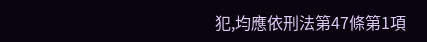犯,均應依刑法第47條第1項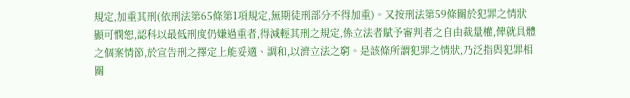規定,加重其刑(依刑法第65條第1項規定,無期徒刑部分不得加重)。又按刑法第59條關於犯罪之情狀顯可憫恕,認科以最低刑度仍嫌過重者,得減輕其刑之規定,係立法者賦予審判者之自由裁量權,俾就具體之個案情節,於宣告刑之擇定上能妥適、調和,以濟立法之窮。是該條所謂犯罪之情狀,乃泛指與犯罪相關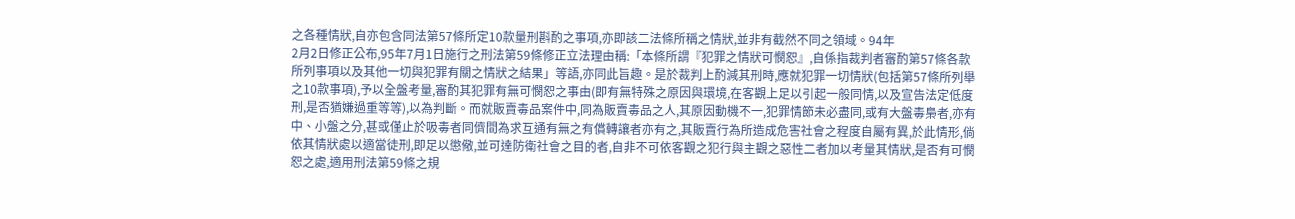之各種情狀,自亦包含同法第57條所定10款量刑斟酌之事項,亦即該二法條所稱之情狀,並非有截然不同之領域。94年
2月2日修正公布,95年7月1日施行之刑法第59條修正立法理由稱:「本條所謂『犯罪之情狀可憫恕』,自係指裁判者審酌第57條各款所列事項以及其他一切與犯罪有關之情狀之結果」等語,亦同此旨趣。是於裁判上酌減其刑時,應就犯罪一切情狀(包括第57條所列舉之10款事項),予以全盤考量,審酌其犯罪有無可憫恕之事由(即有無特殊之原因與環境,在客觀上足以引起一般同情,以及宣告法定低度刑,是否猶嫌過重等等),以為判斷。而就販賣毒品案件中,同為販賣毒品之人,其原因動機不一,犯罪情節未必盡同,或有大盤毒梟者,亦有中、小盤之分,甚或僅止於吸毒者同儕間為求互通有無之有償轉讓者亦有之,其販賣行為所造成危害社會之程度自屬有異,於此情形,倘依其情狀處以適當徒刑,即足以懲儆,並可達防衛社會之目的者,自非不可依客觀之犯行與主觀之惡性二者加以考量其情狀,是否有可憫恕之處,適用刑法第59條之規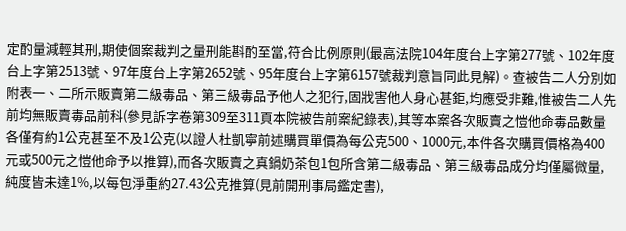定酌量減輕其刑,期使個案裁判之量刑能斟酌至當,符合比例原則(最高法院104年度台上字第277號、102年度台上字第2513號、97年度台上字第2652號、95年度台上字第6157號裁判意旨同此見解)。查被告二人分別如附表一、二所示販賣第二級毒品、第三級毒品予他人之犯行,固戕害他人身心甚鉅,均應受非難,惟被告二人先前均無販賣毒品前科(參見訴字卷第309至311頁本院被告前案紀錄表),其等本案各次販賣之愷他命毒品數量各僅有約1公克甚至不及1公克(以證人杜凱寧前述購買單價為每公克500、1000元,本件各次購買價格為400元或500元之愷他命予以推算),而各次販賣之真鍋奶茶包1包所含第二級毒品、第三級毒品成分均僅屬微量,純度皆未達1%,以每包淨重約27.43公克推算(見前開刑事局鑑定書),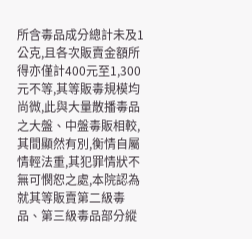所含毒品成分總計未及1公克,且各次販賣金額所得亦僅計400元至1,300元不等,其等販毒規模均尚微,此與大量散播毒品之大盤、中盤毒販相較,其間顯然有別,衡情自屬情輕法重,其犯罪情狀不無可憫恕之處,本院認為就其等販賣第二級毒品、第三級毒品部分縱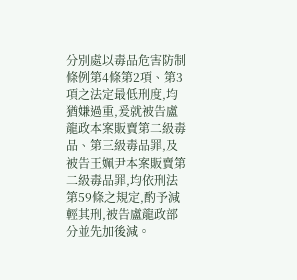分別處以毒品危害防制條例第4條第2項、第3項之法定最低刑度,均猶嫌過重,爰就被告盧龍政本案販賣第二級毒品、第三級毒品罪,及被告王姵尹本案販賣第二級毒品罪,均依刑法第59條之規定,酌予減輕其刑,被告盧龍政部分並先加後減。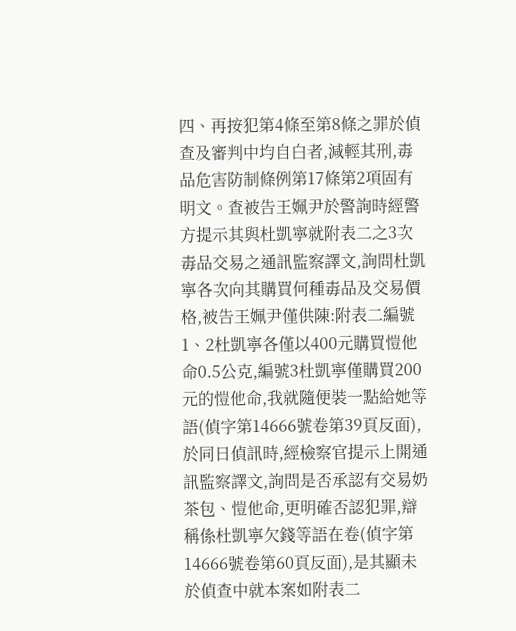四、再按犯第4條至第8條之罪於偵查及審判中均自白者,減輕其刑,毒品危害防制條例第17條第2項固有明文。查被告王姵尹於警詢時經警方提示其與杜凱寧就附表二之3次毒品交易之通訊監察譯文,詢問杜凱寧各次向其購買何種毒品及交易價格,被告王姵尹僅供陳:附表二編號1、2杜凱寧各僅以400元購買愷他命0.5公克,編號3杜凱寧僅購買200元的愷他命,我就隨便裝一點給她等語(偵字第14666號卷第39頁反面),於同日偵訊時,經檢察官提示上開通訊監察譯文,詢問是否承認有交易奶茶包、愷他命,更明確否認犯罪,辯稱係杜凱寧欠錢等語在卷(偵字第14666號卷第60頁反面),是其顯未於偵查中就本案如附表二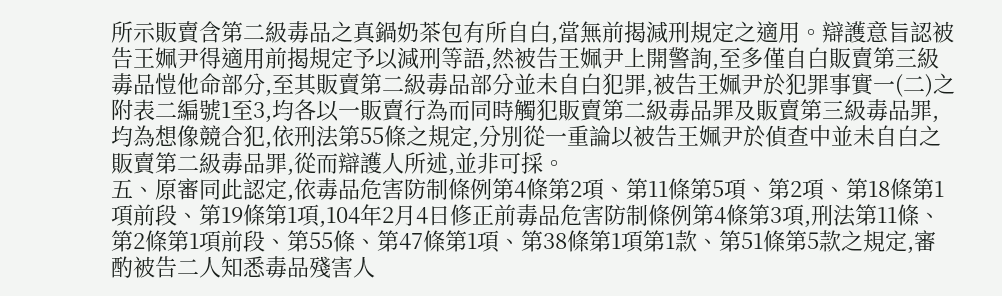所示販賣含第二級毒品之真鍋奶茶包有所自白,當無前揭減刑規定之適用。辯護意旨認被告王姵尹得適用前揭規定予以減刑等語,然被告王姵尹上開警詢,至多僅自白販賣第三級毒品愷他命部分,至其販賣第二級毒品部分並未自白犯罪,被告王姵尹於犯罪事實一(二)之附表二編號1至3,均各以一販賣行為而同時觸犯販賣第二級毒品罪及販賣第三級毒品罪,均為想像競合犯,依刑法第55條之規定,分別從一重論以被告王姵尹於偵查中並未自白之販賣第二級毒品罪,從而辯護人所述,並非可採。
五、原審同此認定,依毒品危害防制條例第4條第2項、第11條第5項、第2項、第18條第1項前段、第19條第1項,104年2月4日修正前毒品危害防制條例第4條第3項,刑法第11條、第2條第1項前段、第55條、第47條第1項、第38條第1項第1款、第51條第5款之規定,審酌被告二人知悉毒品殘害人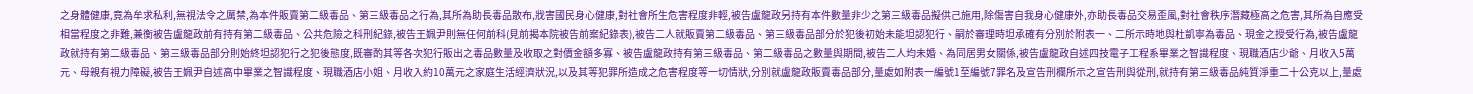之身體健康,竟為牟求私利,無視法令之厲禁,為本件販賣第二級毒品、第三級毒品之行為,其所為助長毒品散布,戕害國民身心健康,對社會所生危害程度非輕,被告盧龍政另持有本件數量非少之第三級毒品擬供己施用,除傷害自我身心健康外,亦助長毒品交易歪風,對社會秩序潛藏極高之危害,其所為自應受相當程度之非難,兼衡被告盧龍政前有持有第二級毒品、公共危險之科刑紀錄,被告王姵尹則無任何前科(見前揭本院被告前案紀錄表),被告二人就販賣第二級毒品、第三級毒品部分於犯後初始未能坦認犯行、嗣於審理時坦承確有分別於附表一、二所示時地與杜凱寧為毒品、現金之授受行為,被告盧龍政就持有第二級毒品、第三級毒品部分則始終坦認犯行之犯後態度,既審酌其等各次犯行販出之毒品數量及收取之對價金額多寡、被告盧龍政持有第三級毒品、第二級毒品之數量與期間,被告二人均未婚、為同居男女關係,被告盧龍政自述四技電子工程系畢業之智識程度、現職酒店少爺、月收入5萬元、母親有視力障礙,被告王姵尹自述高中畢業之智識程度、現職酒店小姐、月收入約10萬元之家庭生活經濟狀況,以及其等犯罪所造成之危害程度等一切情狀,分別就盧龍政販賣毒品部分,量處如附表一編號1至編號7罪名及宣告刑欄所示之宣告刑與從刑,就持有第三級毒品純質淨重二十公克以上,量處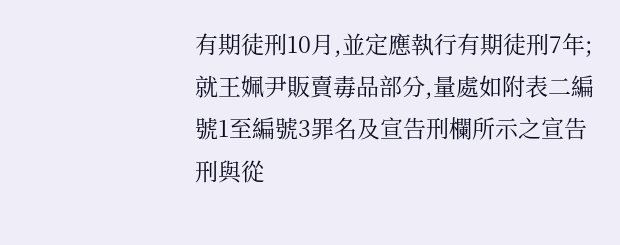有期徒刑10月,並定應執行有期徒刑7年;就王姵尹販賣毒品部分,量處如附表二編號1至編號3罪名及宣告刑欄所示之宣告刑與從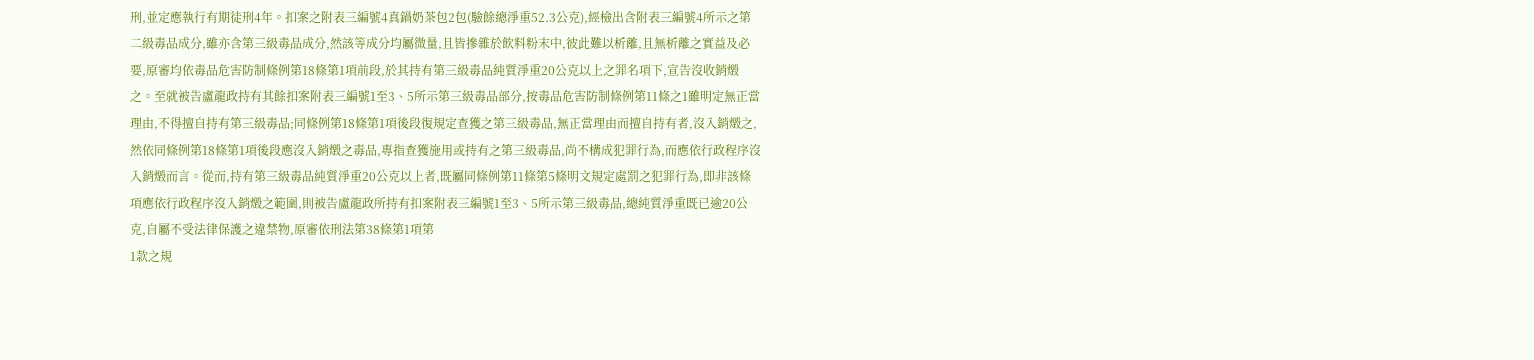刑,並定應執行有期徒刑4年。扣案之附表三編號4真鍋奶茶包2包(驗餘總淨重52.3公克),經檢出含附表三編號4所示之第二級毒品成分,雖亦含第三級毒品成分,然該等成分均屬微量,且皆摻雜於飲料粉末中,彼此難以析離,且無析離之實益及必要,原審均依毒品危害防制條例第18條第1項前段,於其持有第三級毒品純質淨重20公克以上之罪名項下,宣告沒收銷燬之。至就被告盧龍政持有其餘扣案附表三編號1至3、5所示第三級毒品部分,按毒品危害防制條例第11條之1雖明定無正當理由,不得擅自持有第三級毒品;同條例第18條第1項後段復規定查獲之第三級毒品,無正當理由而擅自持有者,沒入銷燬之,然依同條例第18條第1項後段應沒入銷燬之毒品,專指查獲施用或持有之第三級毒品,尚不構成犯罪行為,而應依行政程序沒入銷燬而言。從而,持有第三級毒品純質淨重20公克以上者,既屬同條例第11條第5條明文規定處罰之犯罪行為,即非該條項應依行政程序沒入銷燬之範圍,則被告盧龍政所持有扣案附表三編號1至3、5所示第三級毒品,總純質淨重既已逾20公克,自屬不受法律保護之違禁物,原審依刑法第38條第1項第
1款之規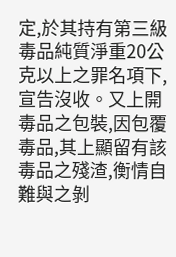定,於其持有第三級毒品純質淨重20公克以上之罪名項下,宣告沒收。又上開毒品之包裝,因包覆毒品,其上顯留有該毒品之殘渣,衡情自難與之剝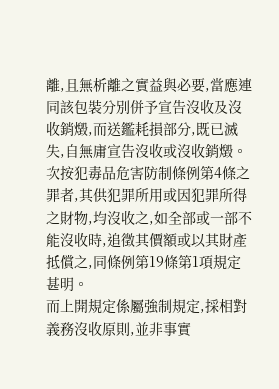離,且無析離之實益與必要,當應連同該包裝分別併予宣告沒收及沒收銷燬,而送鑑耗損部分,既已滅失,自無庸宣告沒收或沒收銷燬。次按犯毒品危害防制條例第4條之罪者,其供犯罪所用或因犯罪所得之財物,均沒收之,如全部或一部不能沒收時,追徵其價額或以其財產抵償之,同條例第19條第1項規定甚明。
而上開規定係屬強制規定,採相對義務沒收原則,並非事實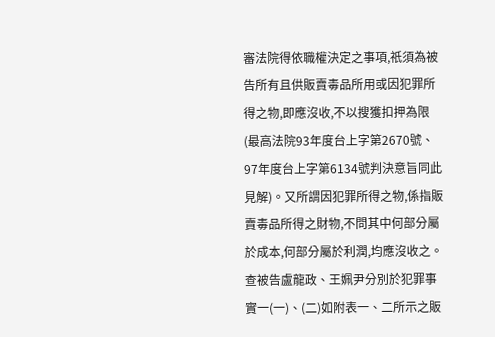審法院得依職權決定之事項,祇須為被告所有且供販賣毒品所用或因犯罪所得之物,即應沒收,不以搜獲扣押為限(最高法院93年度台上字第2670號、97年度台上字第6134號判決意旨同此見解)。又所謂因犯罪所得之物,係指販賣毒品所得之財物,不問其中何部分屬於成本,何部分屬於利潤,均應沒收之。查被告盧龍政、王姵尹分別於犯罪事實一(一)、(二)如附表一、二所示之販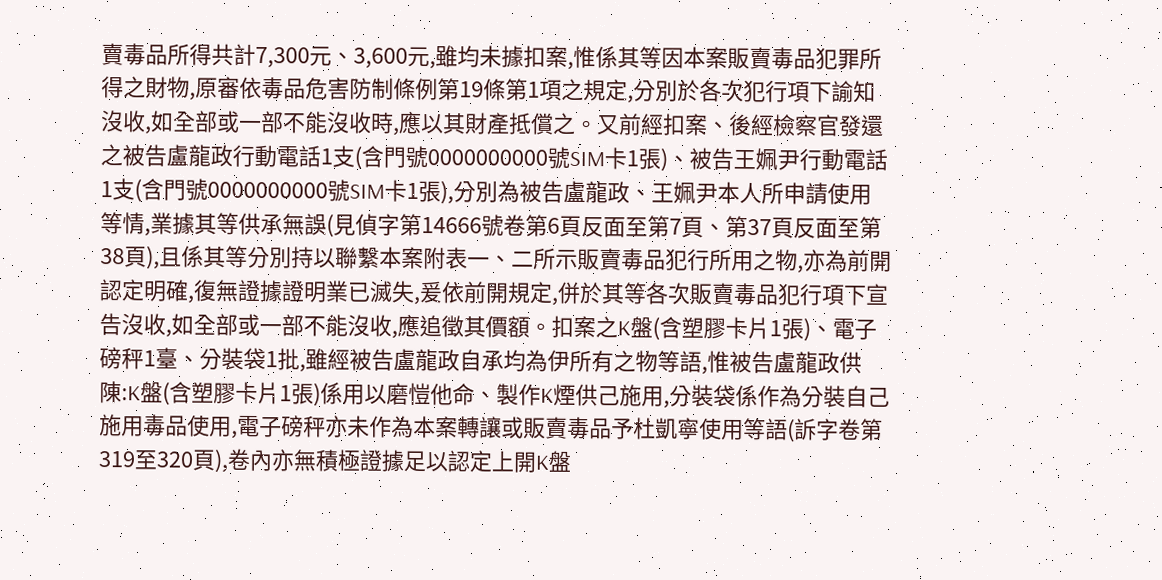賣毒品所得共計7,300元、3,600元,雖均未據扣案,惟係其等因本案販賣毒品犯罪所得之財物,原審依毒品危害防制條例第19條第1項之規定,分別於各次犯行項下諭知沒收,如全部或一部不能沒收時,應以其財產抵償之。又前經扣案、後經檢察官發還之被告盧龍政行動電話1支(含門號0000000000號SIM卡1張)、被告王姵尹行動電話1支(含門號0000000000號SIM卡1張),分別為被告盧龍政、王姵尹本人所申請使用等情,業據其等供承無誤(見偵字第14666號卷第6頁反面至第7頁、第37頁反面至第38頁),且係其等分別持以聯繫本案附表一、二所示販賣毒品犯行所用之物,亦為前開認定明確,復無證據證明業已滅失,爰依前開規定,併於其等各次販賣毒品犯行項下宣告沒收,如全部或一部不能沒收,應追徵其價額。扣案之K盤(含塑膠卡片1張)、電子磅秤1臺、分裝袋1批,雖經被告盧龍政自承均為伊所有之物等語,惟被告盧龍政供陳:K盤(含塑膠卡片1張)係用以磨愷他命、製作K煙供己施用,分裝袋係作為分裝自己施用毒品使用,電子磅秤亦未作為本案轉讓或販賣毒品予杜凱寧使用等語(訴字卷第319至320頁),卷內亦無積極證據足以認定上開K盤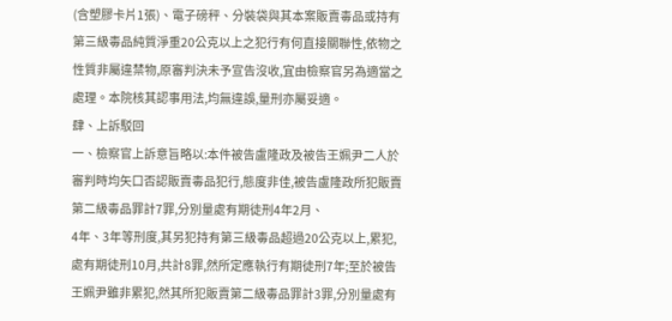(含塑膠卡片1張)、電子磅秤、分裝袋與其本案販賣毒品或持有第三級毒品純質淨重20公克以上之犯行有何直接關聯性,依物之性質非屬違禁物,原審判決未予宣告沒收,宜由檢察官另為適當之處理。本院核其認事用法,均無違誤,量刑亦屬妥適。
肆、上訴駁回
一、檢察官上訴意旨略以:本件被告盧隆政及被告王姵尹二人於審判時均矢口否認販賣毒品犯行,態度非佳,被告盧隆政所犯販賣第二級毒品罪計7罪,分別量處有期徒刑4年2月、
4年、3年等刑度,其另犯持有第三級毒品超過20公克以上,累犯,處有期徒刑10月,共計8罪,然所定應執行有期徒刑7年;至於被告王姵尹雖非累犯,然其所犯販賣第二級毒品罪計3罪,分別量處有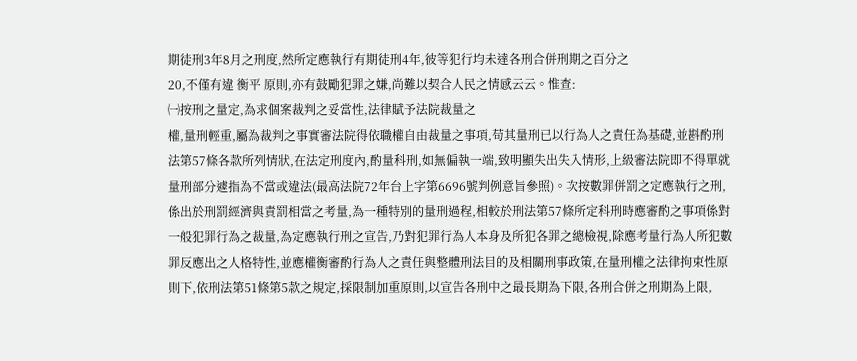期徒刑3年8月之刑度,然所定應執行有期徒刑4年,彼等犯行均未達各刑合併刑期之百分之
20,不僅有違 衡平 原則,亦有鼓勵犯罪之嫌,尚難以契合人民之情感云云。惟查:
㈠按刑之量定,為求個案裁判之妥當性,法律賦予法院裁量之
權,量刑輕重,屬為裁判之事實審法院得依職權自由裁量之事項,苟其量刑已以行為人之責任為基礎,並斟酌刑法第57條各款所列情狀,在法定刑度內,酌量科刑,如無偏執一端,致明顯失出失入情形,上級審法院即不得單就量刑部分遽指為不當或違法(最高法院72年台上字第6696號判例意旨參照)。次按數罪併罰之定應執行之刑,係出於刑罰經濟與責罰相當之考量,為一種特別的量刑過程,相較於刑法第57條所定科刑時應審酌之事項係對一般犯罪行為之裁量,為定應執行刑之宣告,乃對犯罪行為人本身及所犯各罪之總檢視,除應考量行為人所犯數罪反應出之人格特性,並應權衡審酌行為人之責任與整體刑法目的及相關刑事政策,在量刑權之法律拘束性原則下,依刑法第51條第5款之規定,採限制加重原則,以宣告各刑中之最長期為下限,各刑合併之刑期為上限,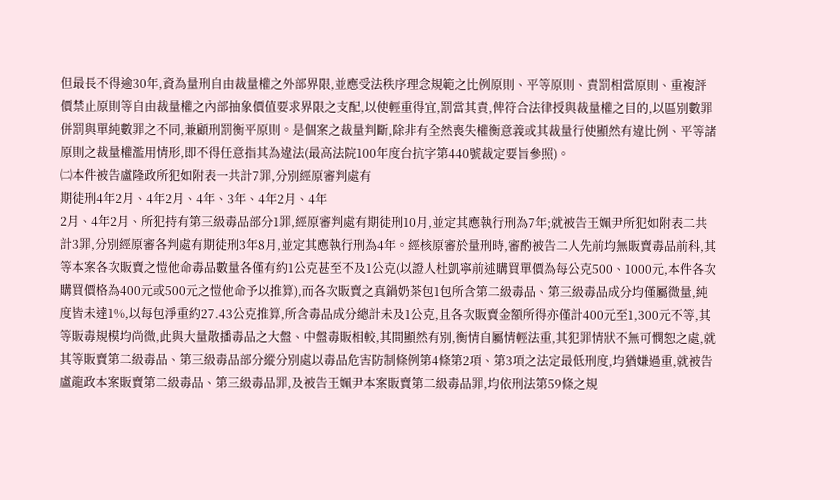但最長不得逾30年,資為量刑自由裁量權之外部界限,並應受法秩序理念規範之比例原則、平等原則、責罰相當原則、重複評價禁止原則等自由裁量權之內部抽象價值要求界限之支配,以使輕重得宜,罰當其責,俾符合法律授與裁量權之目的,以區別數罪併罰與單純數罪之不同,兼顧刑罰衡平原則。是個案之裁量判斷,除非有全然喪失權衡意義或其裁量行使顯然有違比例、平等諸原則之裁量權濫用情形,即不得任意指其為違法(最高法院100年度台抗字第440號裁定要旨參照)。
㈡本件被告盧隆政所犯如附表一共計7罪,分別經原審判處有
期徒刑4年2月、4年2月、4年、3年、4年2月、4年
2月、4年2月、所犯持有第三級毒品部分1罪,經原審判處有期徒刑10月,並定其應執行刑為7年;就被告王姵尹所犯如附表二共計3罪,分別經原審各判處有期徒刑3年8月,並定其應執行刑為4年。經核原審於量刑時,審酌被告二人先前均無販賣毒品前科,其等本案各次販賣之愷他命毒品數量各僅有約1公克甚至不及1公克(以證人杜凱寧前述購買單價為每公克500、1000元,本件各次購買價格為400元或500元之愷他命予以推算),而各次販賣之真鍋奶茶包1包所含第二級毒品、第三級毒品成分均僅屬微量,純度皆未達1%,以每包淨重約27.43公克推算,所含毒品成分總計未及1公克,且各次販賣金額所得亦僅計400元至1,300元不等,其等販毒規模均尚微,此與大量散播毒品之大盤、中盤毒販相較,其間顯然有別,衡情自屬情輕法重,其犯罪情狀不無可憫恕之處,就其等販賣第二級毒品、第三級毒品部分縱分別處以毒品危害防制條例第4條第2項、第3項之法定最低刑度,均猶嫌過重,就被告盧龍政本案販賣第二級毒品、第三級毒品罪,及被告王姵尹本案販賣第二級毒品罪,均依刑法第59條之規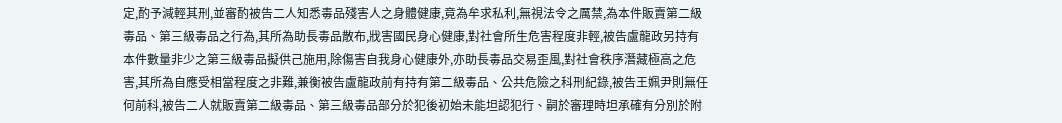定,酌予減輕其刑,並審酌被告二人知悉毒品殘害人之身體健康,竟為牟求私利,無視法令之厲禁,為本件販賣第二級毒品、第三級毒品之行為,其所為助長毒品散布,戕害國民身心健康,對社會所生危害程度非輕,被告盧龍政另持有本件數量非少之第三級毒品擬供己施用,除傷害自我身心健康外,亦助長毒品交易歪風,對社會秩序潛藏極高之危害,其所為自應受相當程度之非難,兼衡被告盧龍政前有持有第二級毒品、公共危險之科刑紀錄,被告王姵尹則無任何前科,被告二人就販賣第二級毒品、第三級毒品部分於犯後初始未能坦認犯行、嗣於審理時坦承確有分別於附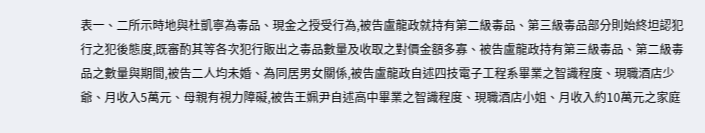表一、二所示時地與杜凱寧為毒品、現金之授受行為,被告盧龍政就持有第二級毒品、第三級毒品部分則始終坦認犯行之犯後態度,既審酌其等各次犯行販出之毒品數量及收取之對價金額多寡、被告盧龍政持有第三級毒品、第二級毒品之數量與期間,被告二人均未婚、為同居男女關係,被告盧龍政自述四技電子工程系畢業之智識程度、現職酒店少爺、月收入5萬元、母親有視力障礙,被告王姵尹自述高中畢業之智識程度、現職酒店小姐、月收入約10萬元之家庭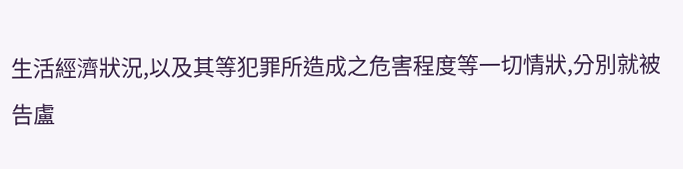生活經濟狀況,以及其等犯罪所造成之危害程度等一切情狀,分別就被告盧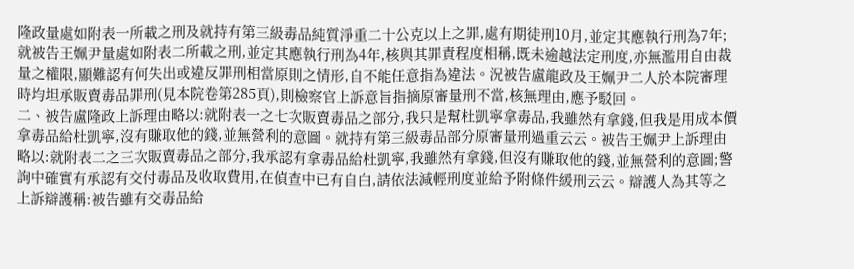隆政量處如附表一所載之刑及就持有第三級毒品純質淨重二十公克以上之罪,處有期徒刑10月,並定其應執行刑為7年;就被告王姵尹量處如附表二所載之刑,並定其應執行刑為4年,核與其罪責程度相稱,既未逾越法定刑度,亦無濫用自由裁量之權限,顯難認有何失出或違反罪刑相當原則之情形,自不能任意指為違法。況被告盧龍政及王姵尹二人於本院審理時均坦承販賣毒品罪刑(見本院卷第285頁),則檢察官上訴意旨指摘原審量刑不當,核無理由,應予駁回。
二、被告盧隆政上訴理由略以:就附表一之七次販賣毒品之部分,我只是幫杜凱寧拿毒品,我雖然有拿錢,但我是用成本價拿毒品給杜凱寧,沒有賺取他的錢,並無營利的意圖。就持有第三級毒品部分原審量刑過重云云。被告王姵尹上訴理由略以:就附表二之三次販賣毒品之部分,我承認有拿毒品給杜凱寧,我雖然有拿錢,但沒有賺取他的錢,並無營利的意圖;警詢中確實有承認有交付毒品及收取費用,在偵查中已有自白,請依法減輕刑度並給予附條件緩刑云云。辯護人為其等之上訴辯護稱:被告雖有交毒品給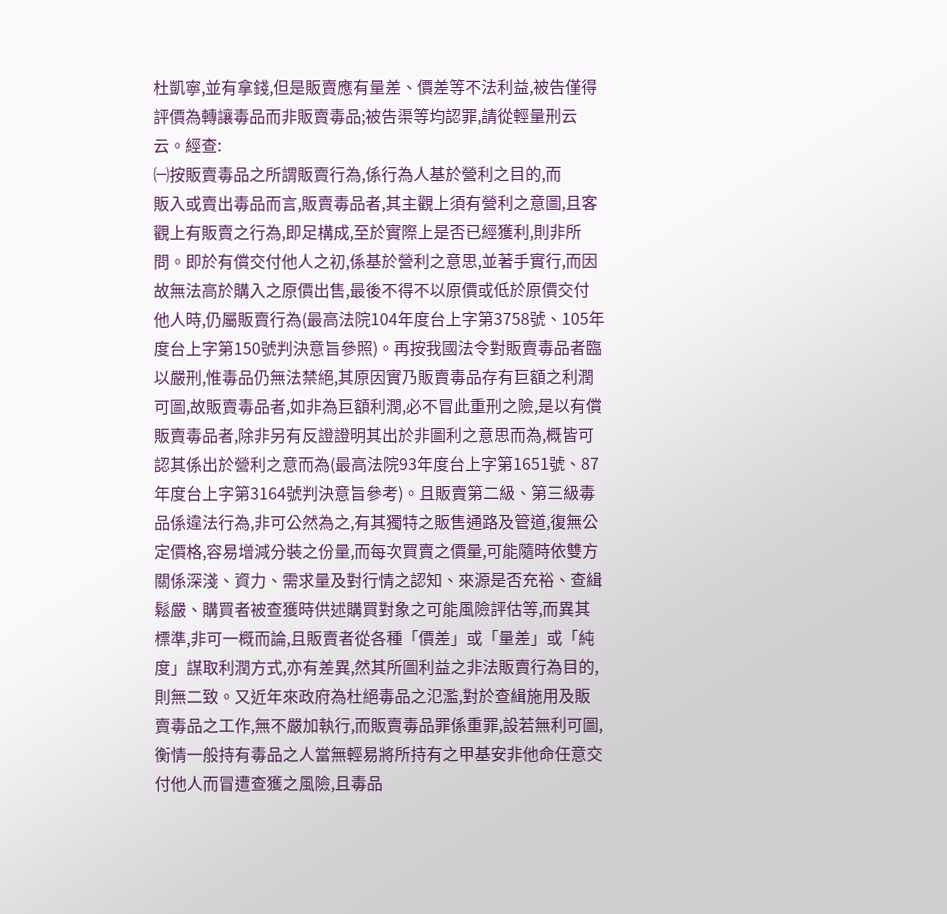杜凱寧,並有拿錢,但是販賣應有量差、價差等不法利益,被告僅得評價為轉讓毒品而非販賣毒品;被告渠等均認罪,請從輕量刑云云。經查:
㈠按販賣毒品之所謂販賣行為,係行為人基於營利之目的,而
販入或賣出毒品而言,販賣毒品者,其主觀上須有營利之意圖,且客觀上有販賣之行為,即足構成,至於實際上是否已經獲利,則非所問。即於有償交付他人之初,係基於營利之意思,並著手實行,而因故無法高於購入之原價出售,最後不得不以原價或低於原價交付他人時,仍屬販賣行為(最高法院104年度台上字第3758號、105年度台上字第150號判決意旨參照)。再按我國法令對販賣毒品者臨以嚴刑,惟毒品仍無法禁絕,其原因實乃販賣毒品存有巨額之利潤可圖,故販賣毒品者,如非為巨額利潤,必不冒此重刑之險,是以有償販賣毒品者,除非另有反證證明其出於非圖利之意思而為,概皆可認其係出於營利之意而為(最高法院93年度台上字第1651號、87年度台上字第3164號判決意旨參考)。且販賣第二級、第三級毒品係違法行為,非可公然為之,有其獨特之販售通路及管道,復無公定價格,容易增減分裝之份量,而每次買賣之價量,可能隨時依雙方關係深淺、資力、需求量及對行情之認知、來源是否充裕、查緝鬆嚴、購買者被查獲時供述購買對象之可能風險評估等,而異其標準,非可一概而論,且販賣者從各種「價差」或「量差」或「純度」謀取利潤方式,亦有差異,然其所圖利益之非法販賣行為目的,則無二致。又近年來政府為杜絕毒品之氾濫,對於查緝施用及販賣毒品之工作,無不嚴加執行,而販賣毒品罪係重罪,設若無利可圖,衡情一般持有毒品之人當無輕易將所持有之甲基安非他命任意交付他人而冒遭查獲之風險,且毒品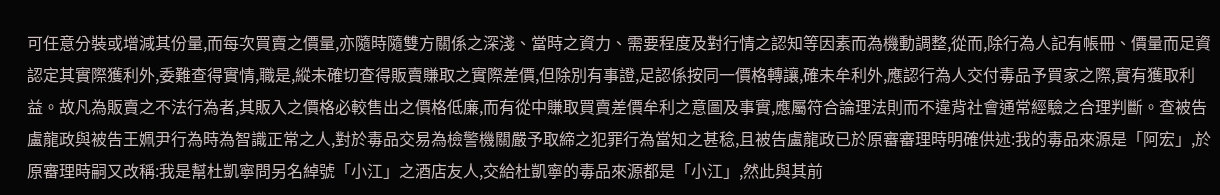可任意分裝或增減其份量,而每次買賣之價量,亦隨時隨雙方關係之深淺、當時之資力、需要程度及對行情之認知等因素而為機動調整,從而,除行為人記有帳冊、價量而足資認定其實際獲利外,委難查得實情,職是,縱未確切查得販賣賺取之實際差價,但除別有事證,足認係按同一價格轉讓,確未牟利外,應認行為人交付毒品予買家之際,實有獲取利益。故凡為販賣之不法行為者,其販入之價格必較售出之價格低廉,而有從中賺取買賣差價牟利之意圖及事實,應屬符合論理法則而不違背社會通常經驗之合理判斷。查被告盧龍政與被告王姵尹行為時為智識正常之人,對於毒品交易為檢警機關嚴予取締之犯罪行為當知之甚稔,且被告盧龍政已於原審審理時明確供述:我的毒品來源是「阿宏」,於原審理時嗣又改稱:我是幫杜凱寧問另名綽號「小江」之酒店友人,交給杜凱寧的毒品來源都是「小江」,然此與其前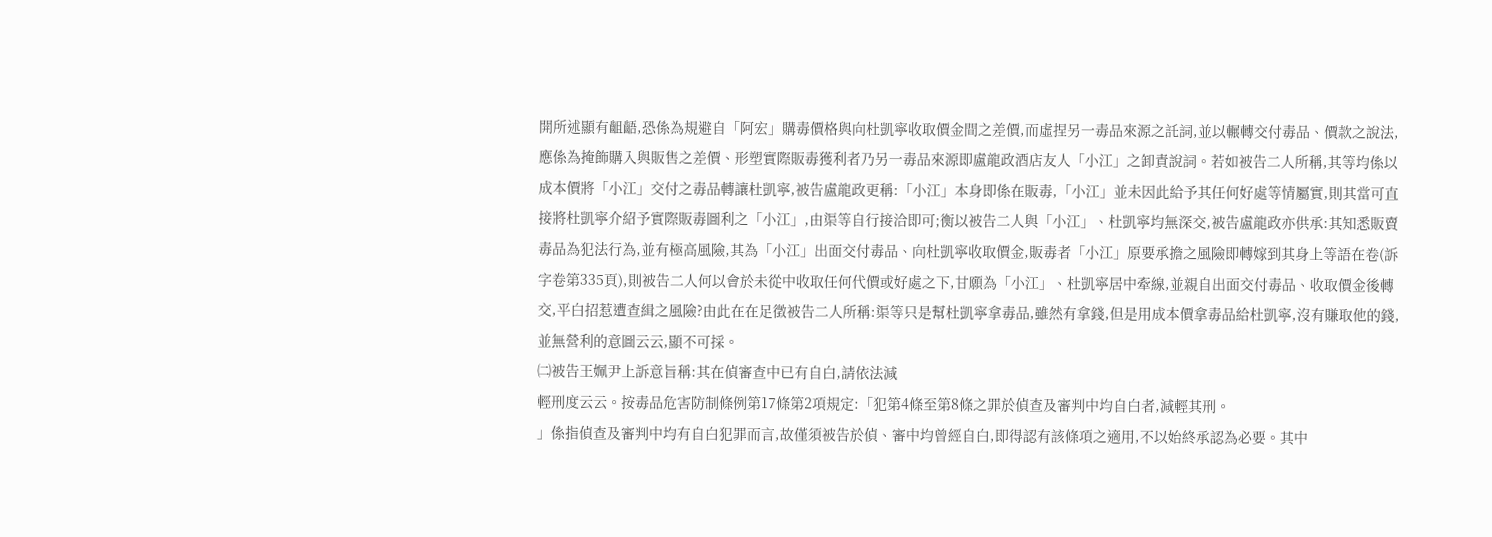開所述顯有齟齬,恐係為規避自「阿宏」購毒價格與向杜凱寧收取價金間之差價,而虛捏另一毒品來源之託詞,並以輾轉交付毒品、價款之說法,應係為掩飾購入與販售之差價、形塑實際販毒獲利者乃另一毒品來源即盧龍政酒店友人「小江」之卸責說詞。若如被告二人所稱,其等均係以成本價將「小江」交付之毒品轉讓杜凱寧,被告盧龍政更稱:「小江」本身即係在販毒,「小江」並未因此給予其任何好處等情屬實,則其當可直接將杜凱寧介紹予實際販毒圖利之「小江」,由渠等自行接洽即可;衡以被告二人與「小江」、杜凱寧均無深交,被告盧龍政亦供承:其知悉販賣毒品為犯法行為,並有極高風險,其為「小江」出面交付毒品、向杜凱寧收取價金,販毒者「小江」原要承擔之風險即轉嫁到其身上等語在卷(訴字卷第335頁),則被告二人何以會於未從中收取任何代價或好處之下,甘願為「小江」、杜凱寧居中牽線,並親自出面交付毒品、收取價金後轉交,平白招惹遭查緝之風險?由此在在足徵被告二人所稱:渠等只是幫杜凱寧拿毒品,雖然有拿錢,但是用成本價拿毒品給杜凱寧,沒有賺取他的錢,並無營利的意圖云云,顯不可採。
㈡被告王姵尹上訴意旨稱:其在偵審查中已有自白,請依法減
輕刑度云云。按毒品危害防制條例第17條第2項規定:「犯第4條至第8條之罪於偵查及審判中均自白者,減輕其刑。
」係指偵查及審判中均有自白犯罪而言,故僅須被告於偵、審中均曾經自白,即得認有該條項之適用,不以始終承認為必要。其中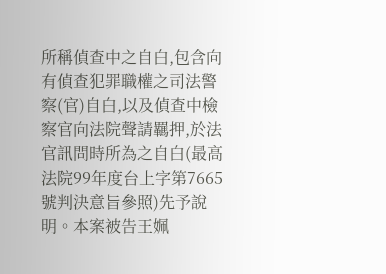所稱偵查中之自白,包含向有偵查犯罪職權之司法警察(官)自白,以及偵查中檢察官向法院聲請羈押,於法官訊問時所為之自白(最高法院99年度台上字第7665號判決意旨參照)先予說明。本案被告王姵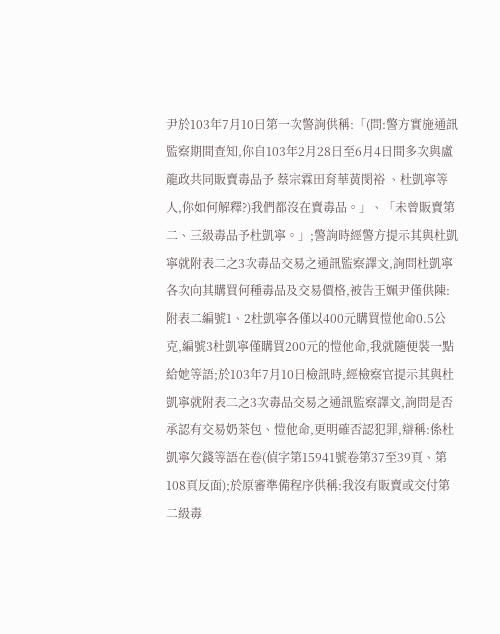尹於103年7月10日第一次警詢供稱:「(問:警方實施通訊監察期間查知,你自103年2月28日至6月4日間多次與盧龍政共同販賣毒品予 蔡宗霖田育華黃閔裕 、杜凱寧等人,你如何解釋?)我們都沒在賣毒品。」、「未曾販賣第二、三級毒品予杜凱寧。」;警詢時經警方提示其與杜凱寧就附表二之3次毒品交易之通訊監察譯文,詢問杜凱寧各次向其購買何種毒品及交易價格,被告王姵尹僅供陳:附表二編號1、2杜凱寧各僅以400元購買愷他命0.5公克,編號3杜凱寧僅購買200元的愷他命,我就隨便裝一點給她等語;於103年7月10日檢訊時,經檢察官提示其與杜凱寧就附表二之3次毒品交易之通訊監察譯文,詢問是否承認有交易奶茶包、愷他命,更明確否認犯罪,辯稱:係杜凱寧欠錢等語在卷(偵字第15941號卷第37至39頁、第108頁反面);於原審準備程序供稱:我沒有販賣或交付第二級毒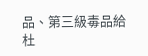品、第三級毒品給杜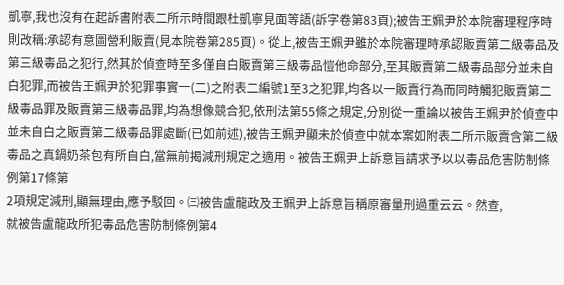凱寧,我也沒有在起訴書附表二所示時間跟杜凱寧見面等語(訴字卷第83頁);被告王姵尹於本院審理程序時則改稱:承認有意圖營利販賣(見本院卷第285頁)。從上,被告王姵尹雖於本院審理時承認販賣第二級毒品及第三級毒品之犯行,然其於偵查時至多僅自白販賣第三級毒品愷他命部分,至其販賣第二級毒品部分並未自白犯罪,而被告王姵尹於犯罪事實一(二)之附表二編號1至3之犯罪,均各以一販賣行為而同時觸犯販賣第二級毒品罪及販賣第三級毒品罪,均為想像競合犯,依刑法第55條之規定,分別從一重論以被告王姵尹於偵查中並未自白之販賣第二級毒品罪處斷(已如前述),被告王姵尹顯未於偵查中就本案如附表二所示販賣含第二級毒品之真鍋奶茶包有所自白,當無前揭減刑規定之適用。被告王姵尹上訴意旨請求予以以毒品危害防制條例第17條第
2項規定減刑,顯無理由,應予駁回。㈢被告盧龍政及王姵尹上訴意旨稱原審量刑過重云云。然查,
就被告盧龍政所犯毒品危害防制條例第4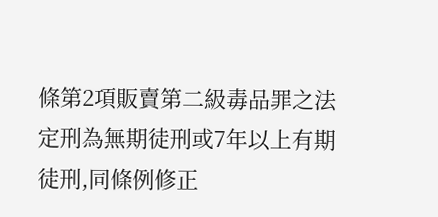條第2項販賣第二級毒品罪之法定刑為無期徒刑或7年以上有期徒刑,同條例修正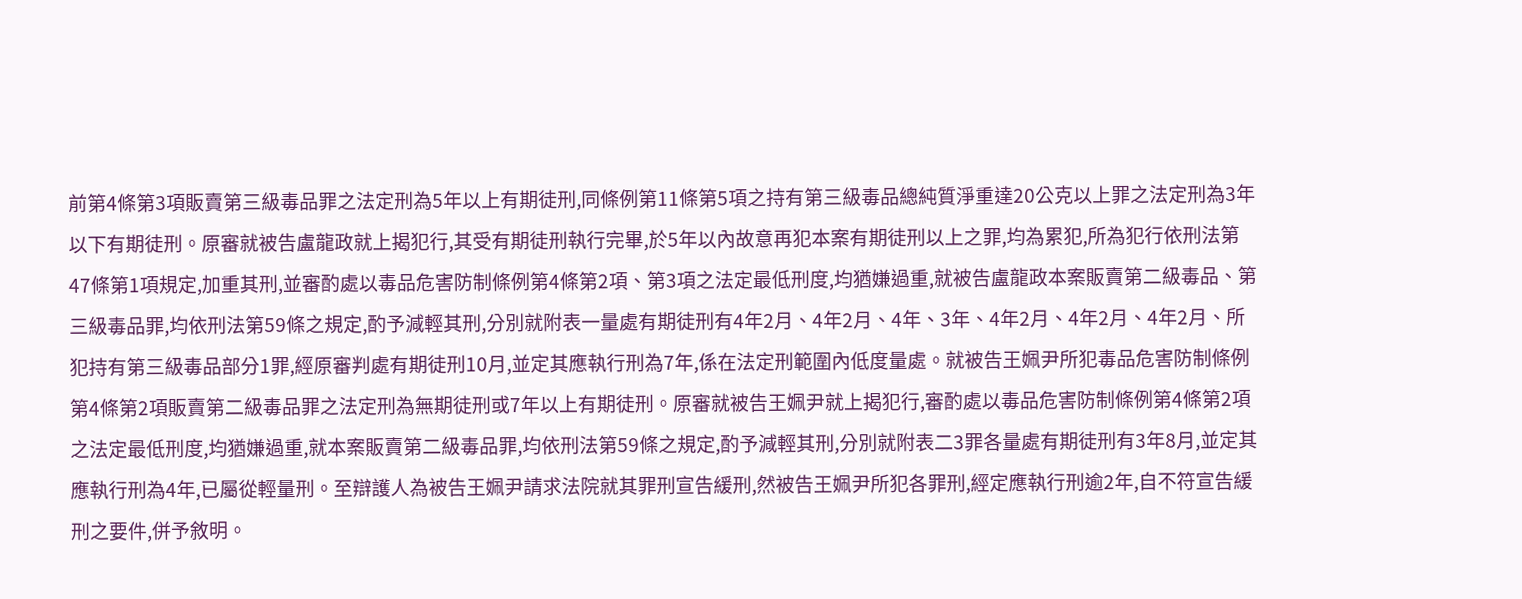前第4條第3項販賣第三級毒品罪之法定刑為5年以上有期徒刑,同條例第11條第5項之持有第三級毒品總純質淨重達20公克以上罪之法定刑為3年以下有期徒刑。原審就被告盧龍政就上揭犯行,其受有期徒刑執行完畢,於5年以內故意再犯本案有期徒刑以上之罪,均為累犯,所為犯行依刑法第47條第1項規定,加重其刑,並審酌處以毒品危害防制條例第4條第2項、第3項之法定最低刑度,均猶嫌過重,就被告盧龍政本案販賣第二級毒品、第三級毒品罪,均依刑法第59條之規定,酌予減輕其刑,分別就附表一量處有期徒刑有4年2月、4年2月、4年、3年、4年2月、4年2月、4年2月、所犯持有第三級毒品部分1罪,經原審判處有期徒刑10月,並定其應執行刑為7年,係在法定刑範圍內低度量處。就被告王姵尹所犯毒品危害防制條例第4條第2項販賣第二級毒品罪之法定刑為無期徒刑或7年以上有期徒刑。原審就被告王姵尹就上揭犯行,審酌處以毒品危害防制條例第4條第2項之法定最低刑度,均猶嫌過重,就本案販賣第二級毒品罪,均依刑法第59條之規定,酌予減輕其刑,分別就附表二3罪各量處有期徒刑有3年8月,並定其應執行刑為4年,已屬從輕量刑。至辯護人為被告王姵尹請求法院就其罪刑宣告緩刑,然被告王姵尹所犯各罪刑,經定應執行刑逾2年,自不符宣告緩刑之要件,併予敘明。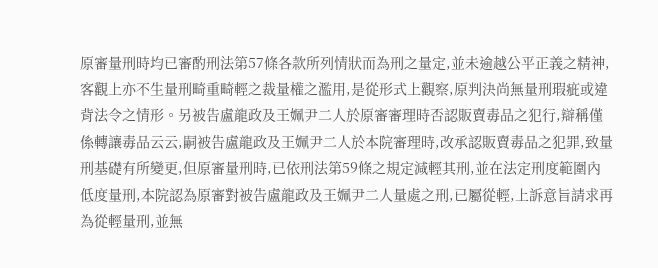原審量刑時均已審酌刑法第57條各款所列情狀而為刑之量定,並未逾越公平正義之精神,客觀上亦不生量刑畸重畸輕之裁量權之濫用,是從形式上觀察,原判決尚無量刑瑕疵或違背法令之情形。另被告盧龍政及王姵尹二人於原審審理時否認販賣毒品之犯行,辯稱僅係轉讓毒品云云,嗣被告盧龍政及王姵尹二人於本院審理時,改承認販賣毒品之犯罪,致量刑基礎有所變更,但原審量刑時,已依刑法第59條之規定減輕其刑,並在法定刑度範圍內低度量刑,本院認為原審對被告盧龍政及王姵尹二人量處之刑,已屬從輕,上訴意旨請求再為從輕量刑,並無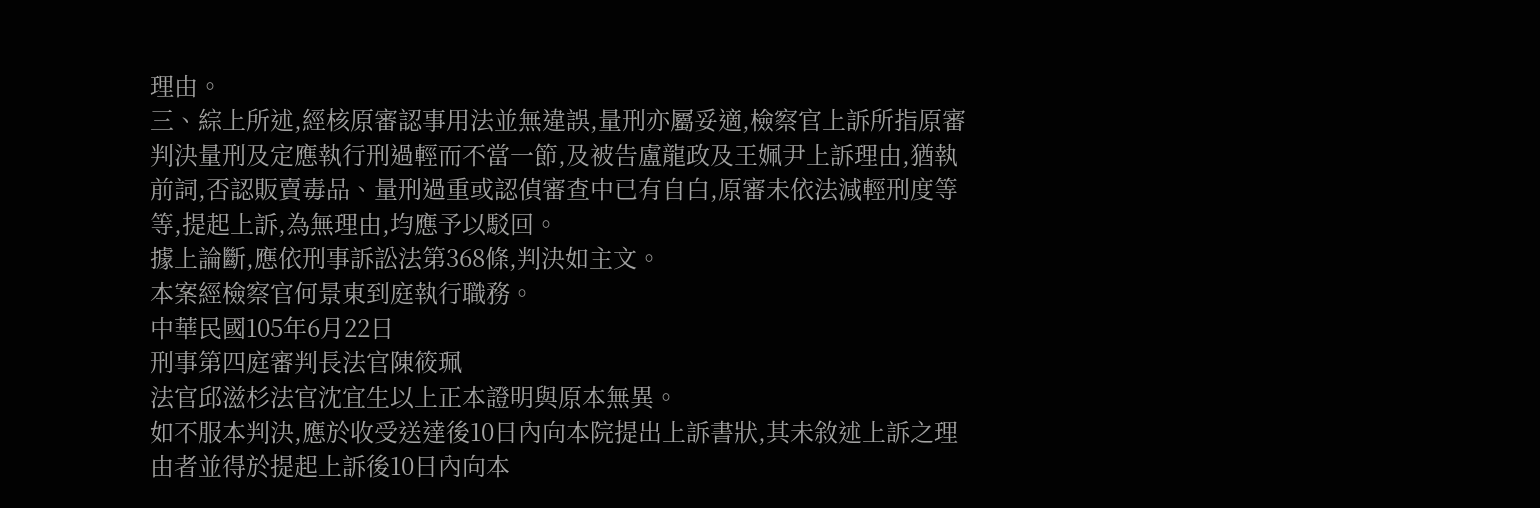理由。
三、綜上所述,經核原審認事用法並無違誤,量刑亦屬妥適,檢察官上訴所指原審判決量刑及定應執行刑過輕而不當一節,及被告盧龍政及王姵尹上訴理由,猶執前詞,否認販賣毒品、量刑過重或認偵審查中已有自白,原審未依法減輕刑度等等,提起上訴,為無理由,均應予以駁回。
據上論斷,應依刑事訴訟法第368條,判決如主文。
本案經檢察官何景東到庭執行職務。
中華民國105年6月22日
刑事第四庭審判長法官陳筱珮
法官邱滋杉法官沈宜生以上正本證明與原本無異。
如不服本判決,應於收受送達後10日內向本院提出上訴書狀,其未敘述上訴之理由者並得於提起上訴後10日內向本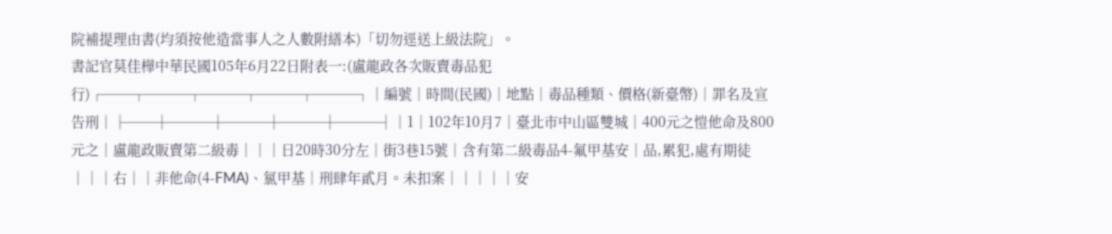院補提理由書(均須按他造當事人之人數附繕本)「切勿逕送上級法院」。
書記官莫佳樺中華民國105年6月22日附表一:(盧龍政各次販賣毒品犯行)┌──┬───┬───┬───┬───┐│編號│時間(民國)│地點│毒品種類、價格(新臺幣)│罪名及宣告刑│├──┼───┼───┼───┼───┤│1│102年10月7│臺北市中山區雙城│400元之愷他命及800元之│盧龍政販賣第二級毒│││日20時30分左│街3巷15號│含有第二級毒品4-氟甲基安│品,累犯,處有期徒│││右││非他命(4-FMA)、氯甲基│刑肆年貳月。未扣案│││││安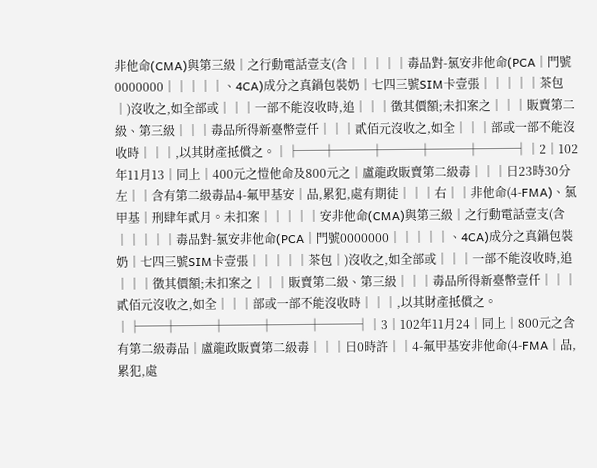非他命(CMA)與第三級│之行動電話壹支(含│││││毒品對-氯安非他命(PCA│門號0000000│││││、4CA)成分之真鍋包裝奶│七四三號SIM卡壹張│││││茶包│)沒收之,如全部或│││一部不能沒收時,追│││徵其價額;未扣案之│││販賣第二級、第三級│││毒品所得新臺幣壹仟│││貳佰元沒收之,如全│││部或一部不能沒收時│││,以其財產抵償之。│├──┼───┼───┼───┼───┤│2│102年11月13│同上│400元之愷他命及800元之│盧龍政販賣第二級毒│││日23時30分左││含有第二級毒品4-氟甲基安│品,累犯,處有期徒│││右││非他命(4-FMA)、氯甲基│刑肆年貳月。未扣案│││││安非他命(CMA)與第三級│之行動電話壹支(含│││││毒品對-氯安非他命(PCA│門號0000000│││││、4CA)成分之真鍋包裝奶│七四三號SIM卡壹張│││││茶包│)沒收之,如全部或│││一部不能沒收時,追│││徵其價額;未扣案之│││販賣第二級、第三級│││毒品所得新臺幣壹仟│││貳佰元沒收之,如全│││部或一部不能沒收時│││,以其財產抵償之。│├──┼───┼───┼───┼───┤│3│102年11月24│同上│800元之含有第二級毒品│盧龍政販賣第二級毒│││日0時許││4-氟甲基安非他命(4-FMA│品,累犯,處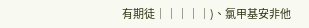有期徒│││││)、氯甲基安非他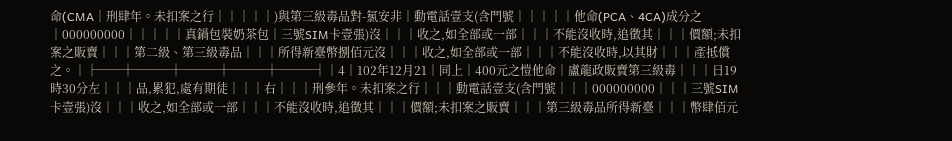命(CMA│刑肆年。未扣案之行│││││)與第三級毒品對-氯安非│動電話壹支(含門號│││││他命(PCA、4CA)成分之│000000000│││││真鍋包裝奶茶包│三號SIM卡壹張)沒│││收之,如全部或一部│││不能沒收時,追徵其│││價額;未扣案之販賣│││第二級、第三級毒品│││所得新臺幣捌佰元沒│││收之,如全部或一部│││不能沒收時,以其財│││產抵償之。│├──┼───┼───┼───┼───┤│4│102年12月21│同上│400元之愷他命│盧龍政販賣第三級毒│││日19時30分左│││品,累犯,處有期徒│││右│││刑參年。未扣案之行│││動電話壹支(含門號│││000000000│││三號SIM卡壹張)沒│││收之,如全部或一部│││不能沒收時,追徵其│││價額;未扣案之販賣│││第三級毒品所得新臺│││幣肆佰元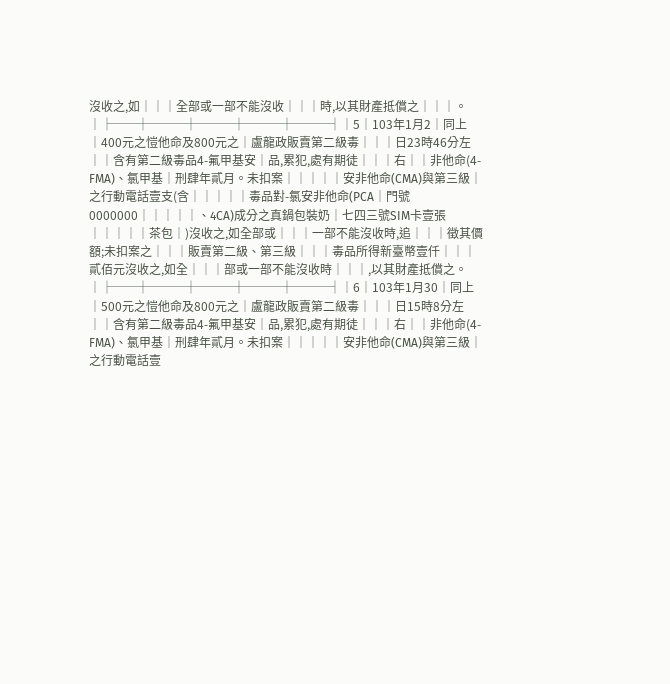沒收之,如│││全部或一部不能沒收│││時,以其財產抵償之│││。│├──┼───┼───┼───┼───┤│5│103年1月2│同上│400元之愷他命及800元之│盧龍政販賣第二級毒│││日23時46分左││含有第二級毒品4-氟甲基安│品,累犯,處有期徒│││右││非他命(4-FMA)、氯甲基│刑肆年貳月。未扣案│││││安非他命(CMA)與第三級│之行動電話壹支(含│││││毒品對-氯安非他命(PCA│門號0000000│││││、4CA)成分之真鍋包裝奶│七四三號SIM卡壹張│││││茶包│)沒收之,如全部或│││一部不能沒收時,追│││徵其價額;未扣案之│││販賣第二級、第三級│││毒品所得新臺幣壹仟│││貳佰元沒收之,如全│││部或一部不能沒收時│││,以其財產抵償之。│├──┼───┼───┼───┼───┤│6│103年1月30│同上│500元之愷他命及800元之│盧龍政販賣第二級毒│││日15時8分左││含有第二級毒品4-氟甲基安│品,累犯,處有期徒│││右││非他命(4-FMA)、氯甲基│刑肆年貳月。未扣案│││││安非他命(CMA)與第三級│之行動電話壹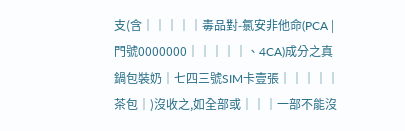支(含│││││毒品對-氯安非他命(PCA│門號0000000│││││、4CA)成分之真鍋包裝奶│七四三號SIM卡壹張│││││茶包│)沒收之,如全部或│││一部不能沒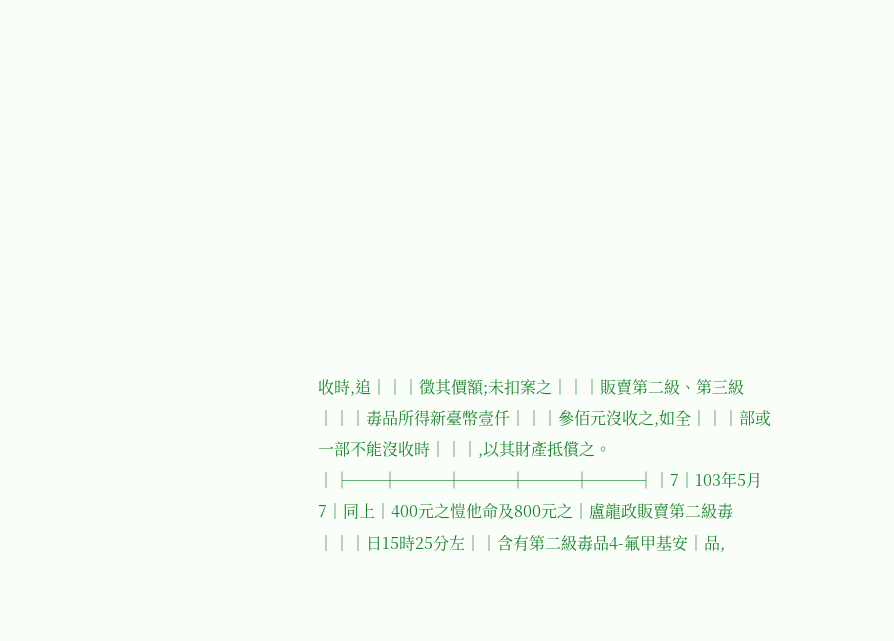收時,追│││徵其價額;未扣案之│││販賣第二級、第三級│││毒品所得新臺幣壹仟│││參佰元沒收之,如全│││部或一部不能沒收時│││,以其財產抵償之。│├──┼───┼───┼───┼───┤│7│103年5月7│同上│400元之愷他命及800元之│盧龍政販賣第二級毒│││日15時25分左││含有第二級毒品4-氟甲基安│品,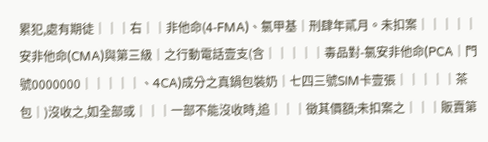累犯,處有期徒│││右││非他命(4-FMA)、氯甲基│刑肆年貳月。未扣案│││││安非他命(CMA)與第三級│之行動電話壹支(含│││││毒品對-氯安非他命(PCA│門號0000000│││││、4CA)成分之真鍋包裝奶│七四三號SIM卡壹張│││││茶包│)沒收之,如全部或│││一部不能沒收時,追│││徵其價額;未扣案之│││販賣第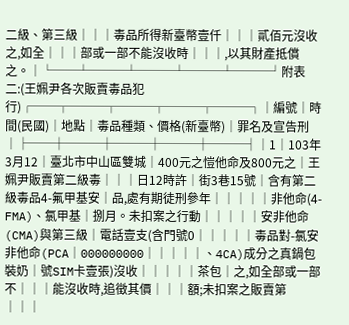二級、第三級│││毒品所得新臺幣壹仟│││貳佰元沒收之,如全│││部或一部不能沒收時│││,以其財產抵償之。│└──┴───┴───┴───┴───┘附表二:(王姵尹各次販賣毒品犯行)┌──┬───┬───┬───┬───┐│編號│時間(民國)│地點│毒品種類、價格(新臺幣)│罪名及宣告刑│├──┼───┼───┼───┼───┤│1│103年3月12│臺北市中山區雙城│400元之愷他命及800元之│王姵尹販賣第二級毒│││日12時許│街3巷15號│含有第二級毒品4-氟甲基安│品,處有期徒刑參年│││││非他命(4-FMA)、氯甲基│捌月。未扣案之行動│││││安非他命(CMA)與第三級│電話壹支(含門號0│││││毒品對-氯安非他命(PCA│000000000│││││、4CA)成分之真鍋包裝奶│號SIM卡壹張)沒收│││││茶包│之,如全部或一部不│││能沒收時,追徵其價│││額;未扣案之販賣第│││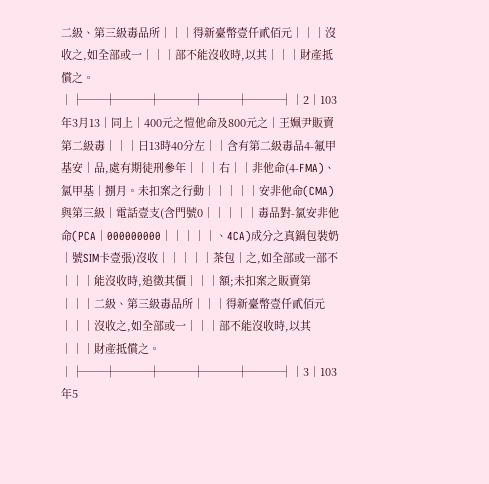二級、第三級毒品所│││得新臺幣壹仟貳佰元│││沒收之,如全部或一│││部不能沒收時,以其│││財產抵償之。│├──┼───┼───┼───┼───┤│2│103年3月13│同上│400元之愷他命及800元之│王姵尹販賣第二級毒│││日13時40分左││含有第二級毒品4-氟甲基安│品,處有期徒刑參年│││右││非他命(4-FMA)、氯甲基│捌月。未扣案之行動│││││安非他命(CMA)與第三級│電話壹支(含門號0│││││毒品對-氯安非他命(PCA│000000000│││││、4CA)成分之真鍋包裝奶│號SIM卡壹張)沒收│││││茶包│之,如全部或一部不│││能沒收時,追徵其價│││額;未扣案之販賣第│││二級、第三級毒品所│││得新臺幣壹仟貳佰元│││沒收之,如全部或一│││部不能沒收時,以其│││財產抵償之。│├──┼───┼───┼───┼───┤│3│103年5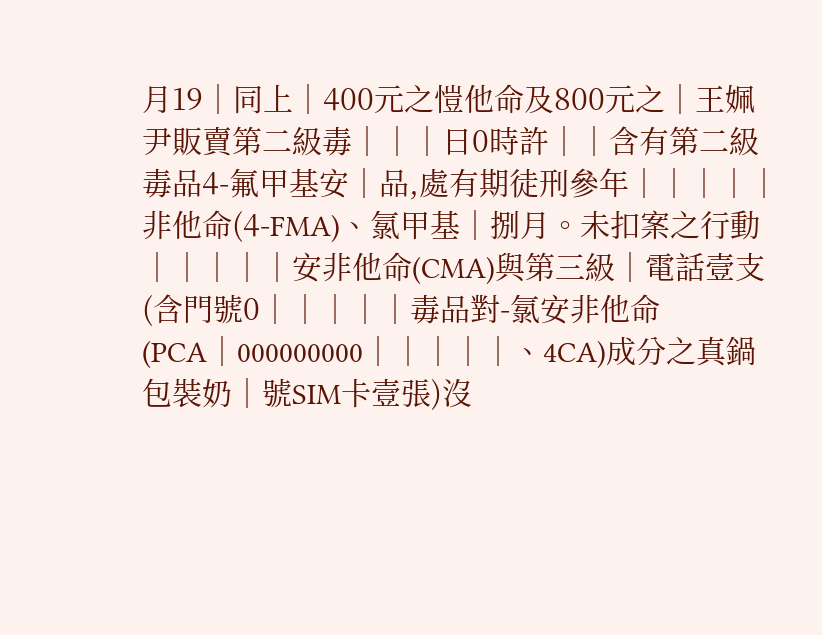月19│同上│400元之愷他命及800元之│王姵尹販賣第二級毒│││日0時許││含有第二級毒品4-氟甲基安│品,處有期徒刑參年│││││非他命(4-FMA)、氯甲基│捌月。未扣案之行動│││││安非他命(CMA)與第三級│電話壹支(含門號0│││││毒品對-氯安非他命(PCA│000000000│││││、4CA)成分之真鍋包裝奶│號SIM卡壹張)沒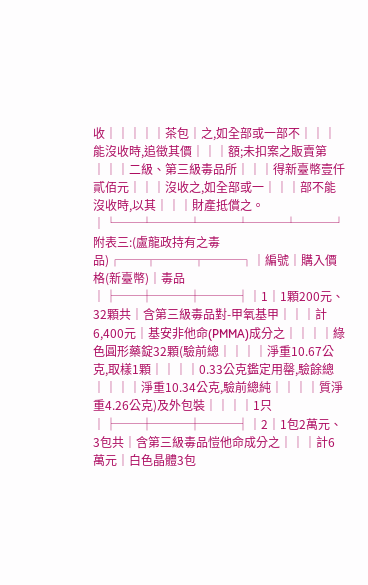收│││││茶包│之,如全部或一部不│││能沒收時,追徵其價│││額;未扣案之販賣第│││二級、第三級毒品所│││得新臺幣壹仟貳佰元│││沒收之,如全部或一│││部不能沒收時,以其│││財產抵償之。│└──┴───┴───┴───┴───┘附表三:(盧龍政持有之毒品)┌──┬───┬───┐│編號│購入價格(新臺幣)│毒品│├──┼───┼───┤│1│1顆200元、32顆共│含第三級毒品對-甲氧基甲│││計6,400元│基安非他命(PMMA)成分之││││綠色圓形藥錠32顆(驗前總││││淨重10.67公克,取樣1顆││││0.33公克鑑定用罄,驗餘總││││淨重10.34公克,驗前總純││││質淨重4.26公克)及外包裝││││1只│├──┼───┼───┤│2│1包2萬元、3包共│含第三級毒品愷他命成分之│││計6萬元│白色晶體3包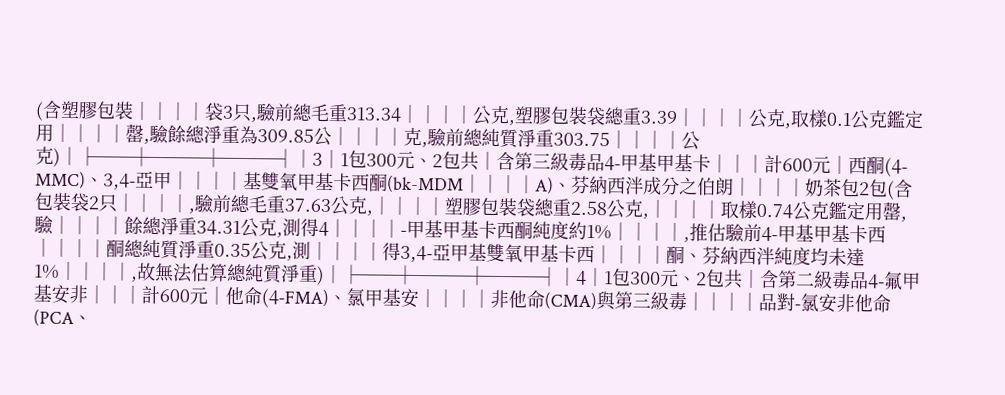(含塑膠包裝││││袋3只,驗前總毛重313.34││││公克,塑膠包裝袋總重3.39││││公克,取樣0.1公克鑑定用││││罄,驗餘總淨重為309.85公││││克,驗前總純質淨重303.75││││公克)│├──┼───┼───┤│3│1包300元、2包共│含第三級毒品4-甲基甲基卡│││計600元│西酮(4-MMC)、3,4-亞甲││││基雙氧甲基卡西酮(bk-MDM││││A)、芬納西泮成分之伯朗││││奶茶包2包(含包裝袋2只││││,驗前總毛重37.63公克,││││塑膠包裝袋總重2.58公克,││││取樣0.74公克鑑定用罄,驗││││餘總淨重34.31公克,測得4││││-甲基甲基卡西酮純度約1%││││,推估驗前4-甲基甲基卡西││││酮總純質淨重0.35公克,測││││得3,4-亞甲基雙氧甲基卡西││││酮、芬納西泮純度均未達1%││││,故無法估算總純質淨重)│├──┼───┼───┤│4│1包300元、2包共│含第二級毒品4-氟甲基安非│││計600元│他命(4-FMA)、氯甲基安││││非他命(CMA)與第三級毒││││品對-氯安非他命(PCA、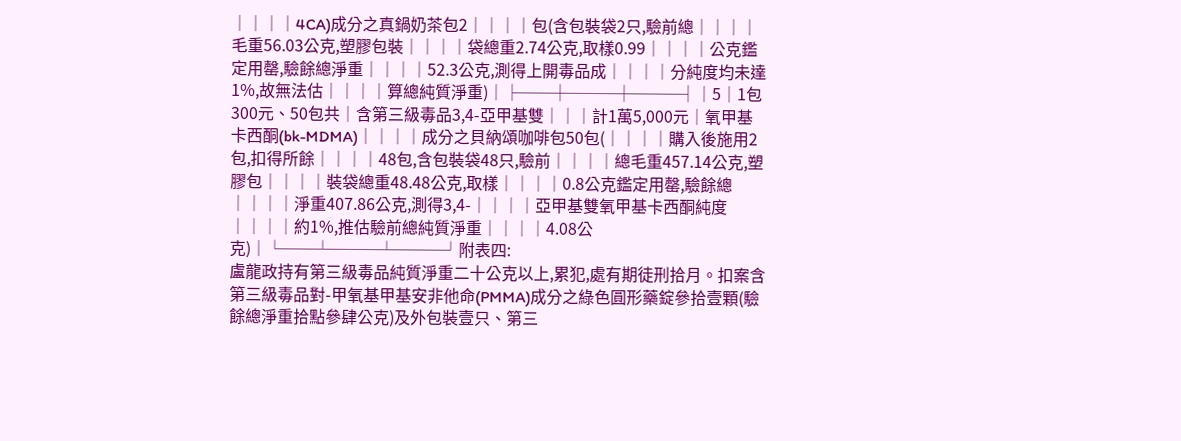││││4CA)成分之真鍋奶茶包2││││包(含包裝袋2只,驗前總││││毛重56.03公克,塑膠包裝││││袋總重2.74公克,取樣0.99││││公克鑑定用罄,驗餘總淨重││││52.3公克,測得上開毒品成││││分純度均未達1%,故無法估││││算總純質淨重)│├──┼───┼───┤│5│1包300元、50包共│含第三級毒品3,4-亞甲基雙│││計1萬5,000元│氧甲基卡西酮(bk-MDMA)││││成分之貝納頌咖啡包50包(││││購入後施用2包,扣得所餘││││48包,含包裝袋48只,驗前││││總毛重457.14公克,塑膠包││││裝袋總重48.48公克,取樣││││0.8公克鑑定用罄,驗餘總││││淨重407.86公克,測得3,4-││││亞甲基雙氧甲基卡西酮純度││││約1%,推估驗前總純質淨重││││4.08公克)│└──┴───┴───┘附表四:
盧龍政持有第三級毒品純質淨重二十公克以上,累犯,處有期徒刑拾月。扣案含第三級毒品對-甲氧基甲基安非他命(PMMA)成分之綠色圓形藥錠參拾壹顆(驗餘總淨重拾點參肆公克)及外包裝壹只、第三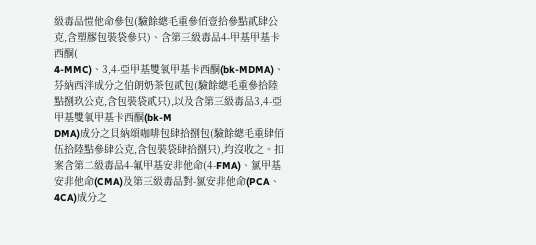級毒品愷他命參包(驗餘總毛重參佰壹拾參點貳肆公克,含塑膠包裝袋參只)、含第三級毒品4-甲基甲基卡西酮(
4-MMC)、3,4-亞甲基雙氧甲基卡西酮(bk-MDMA)、芬納西泮成分之伯朗奶茶包貳包(驗餘總毛重參拾陸點捌玖公克,含包裝袋貳只),以及含第三級毒品3,4-亞甲基雙氧甲基卡西酮(bk-M
DMA)成分之貝納頌咖啡包肆拾捌包(驗餘總毛重肆佰伍拾陸點參肆公克,含包裝袋肆拾捌只),均沒收之。扣案含第二級毒品4-氟甲基安非他命(4-FMA)、氯甲基安非他命(CMA)及第三級毒品對-氯安非他命(PCA、4CA)成分之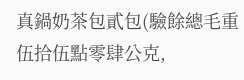真鍋奶茶包貳包(驗餘總毛重伍拾伍點零肆公克,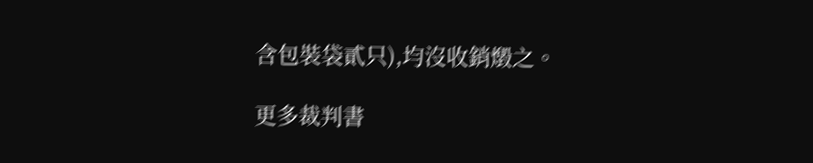含包裝袋貳只),均沒收銷燬之。

更多裁判書